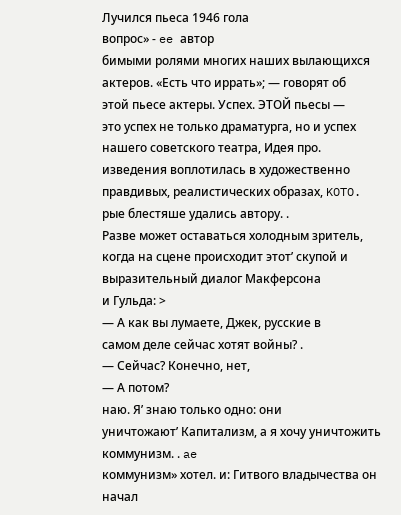Лучился пьеса 1946 гола
вопрос» - ee автор
бимыми ролями многих наших вылающихся
актеров. «Есть что иррать»; — говорят об
этой пьесе актеры. Успех. ЭТОЙ пьесы —
это успех не только драматурга, но и успех нашего советского театра, Идея про.
изведения воплотилась в художественно
правдивых, реалистических образах, KOTO.
рые блестяше удались автору. .
Разве может оставаться холодным зритель, когда на сцене происходит этот’ скупой и выразительный диалог Макферсона
и Гульда: >
— А как вы лумаете, Джек, русские в
самом деле сейчас хотят войны? .
— Сейчас? Конечно, нет,
— А потом?
наю. Я’ знаю только одно: они
уничтожают’ Капитализм, а я хочу уничтожить коммунизм. . ae
коммунизм» хотел. и: Гитвого владычества он начал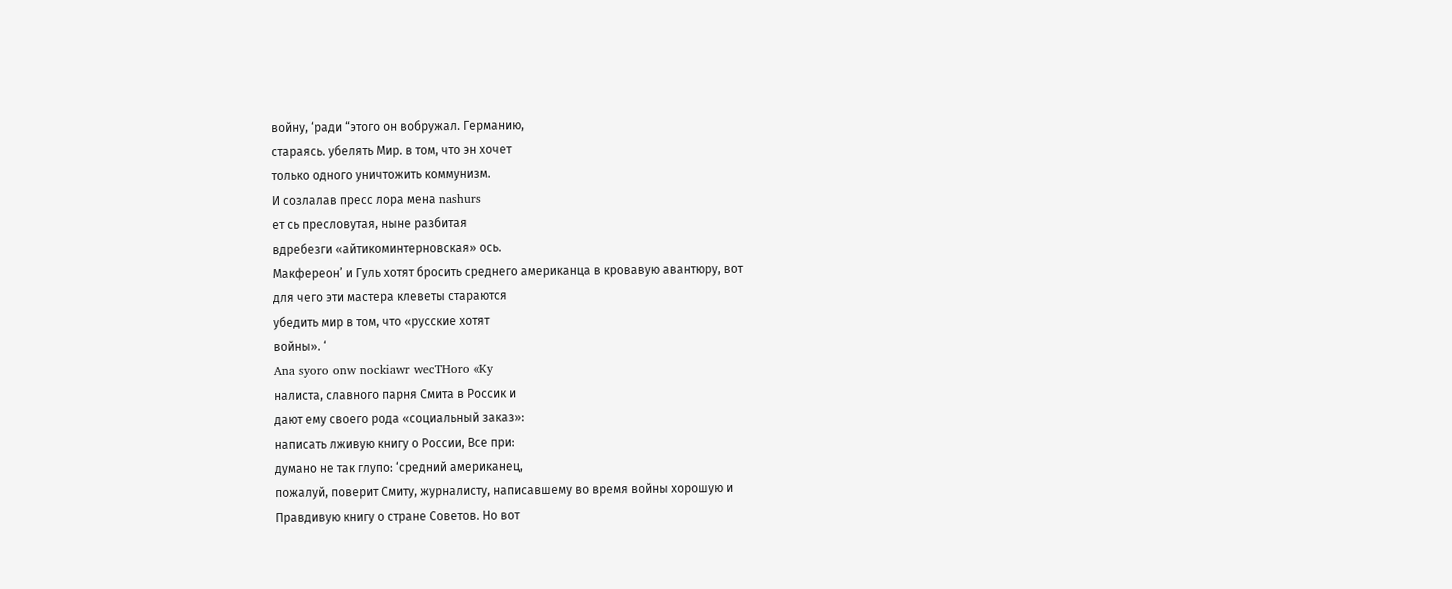войну, ‘ради “этого он вобружал. Германию,
стараясь. убелять Мир. в том, что эн хочет
только одного уничтожить коммунизм.
И созлалав пресс лора мена nashurs
ет сь пресловутая, ныне разбитая
вдребезги «айтикоминтерновская» ось.
Макфереон’ и Гуль хотят бросить среднего американца в кровавую авантюру, вот
для чего эти мастера клеветы стараются
убедить мир в том, что «русские хотят
войны». ‘
Ana syoro onw nockiawr wecTHoro «Ky
налиста, славного парня Смита в Россик и
дают ему своего рода «социальный заказ»:
написать лживую книгу о России, Все при:
думано не так глупо: ‘средний американец,
пожалуй, поверит Смиту, журналисту, написавшему во время войны хорошую и
Правдивую книгу о стране Советов. Но вот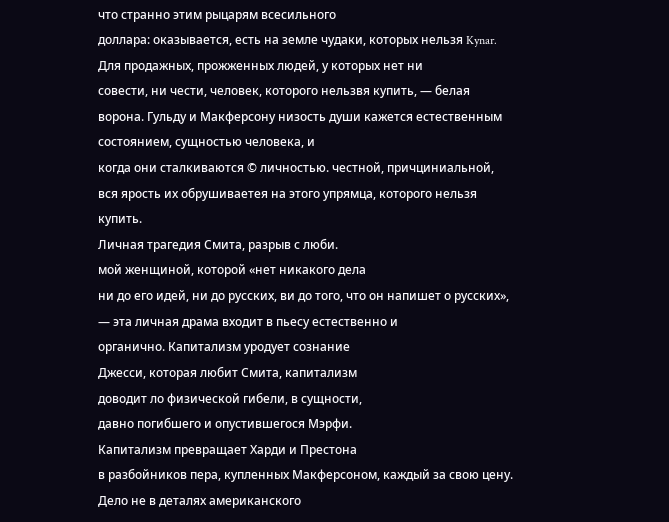что странно этим рыцарям всесильного
доллара: оказывается, есть на земле чудаки, которых нельзя Kynar. Для продажных, прожженных людей, у которых нет ни
совести, ни чести, человек, которого нельзвя купить, — белая ворона. Гульду и Макферсону низость души кажется естественным состоянием, сущностью человека, и
когда они сталкиваются © личностью. честной, причциниальной, вся ярость их обрушиваетея на этого упрямца, которого нельзя купить.
Личная трагедия Смита, разрыв с люби.
мой женщиной, которой «нет никакого дела
ни до его идей, ни до русских, ви до того, что он напишет о русских», — эта личная драма входит в пьесу естественно и
органично. Капитализм уродует сознание
Джесси, которая любит Смита, капитализм
доводит ло физической гибели, в сущности,
давно погибшего и опустившегося Мэрфи.
Капитализм превращает Харди и Престона
в разбойников пера, купленных Макферсоном, каждый за свою цену.
Дело не в деталях американского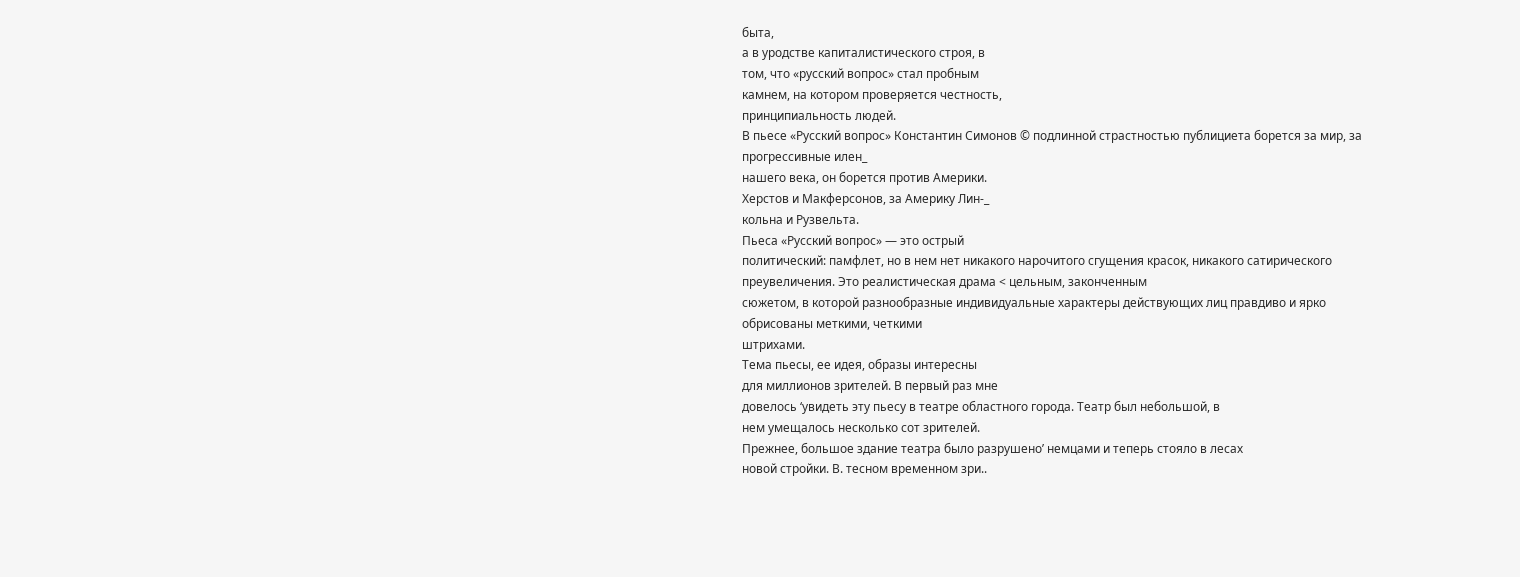быта,
а в уродстве капиталистического строя, в
том, что «русский вопрос» стал пробным
камнем, на котором проверяется честность,
принципиальность людей.
В пьесе «Русский вопрос» Константин Симонов © подлинной страстностью публициета борется за мир, за прогрессивные илен_
нашего века, он борется против Америки.
Херстов и Макферсонов, за Америку Лин-_
кольна и Рузвельта.
Пьеса «Русский вопрос» — это острый
политический: памфлет, но в нем нет никакого нарочитого сгущения красок, никакого сатирического преувеличения. Это реалистическая драма < цельным, законченным
сюжетом, в которой разнообразные индивидуальные характеры действующих лиц правдиво и ярко обрисованы меткими, четкими
штрихами.
Тема пьесы, ее идея, образы интересны
для миллионов зрителей. В первый раз мне
довелось ‘увидеть эту пьесу в театре областного города. Театр был небольшой, в
нем умещалось несколько сот зрителей.
Прежнее, большое здание театра было разрушено’ немцами и теперь стояло в лесах
новой стройки. В. тесном временном зри..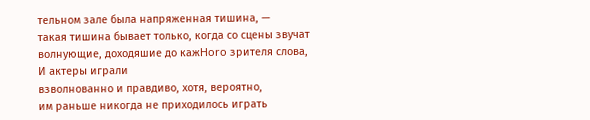тельном зале была напряженная тишина, —
такая тишина бывает только, когда со сцены звучат волнующие, доходяшие до кажHoro зрителя слова, И актеры играли
взволнованно и правдиво, хотя, вероятно,
им раньше никогда не приходилось играть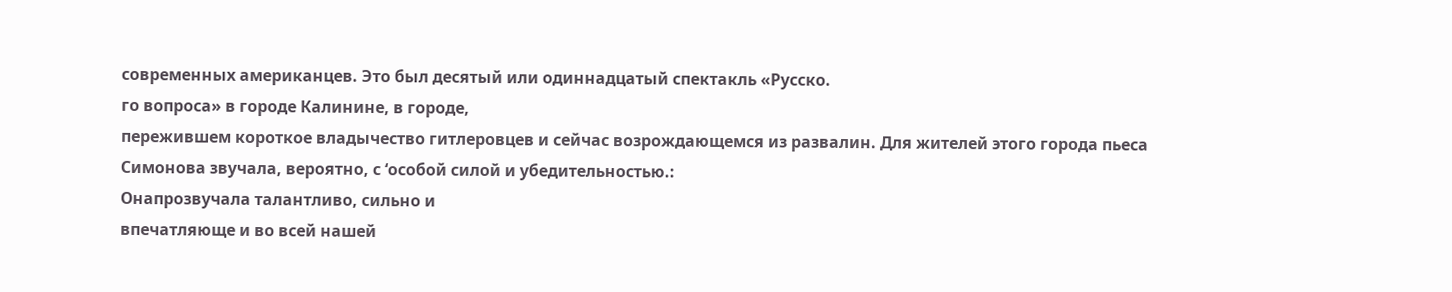современных американцев. Это был десятый или одиннадцатый спектакль «Русско.
го вопроса» в городе Калинине, в городе,
пережившем короткое владычество гитлеровцев и сейчас возрождающемся из развалин. Для жителей этого города пьеса
Симонова звучала, вероятно, с ‘особой силой и убедительностью.:
Онапрозвучала талантливо, сильно и
впечатляюще и во всей нашей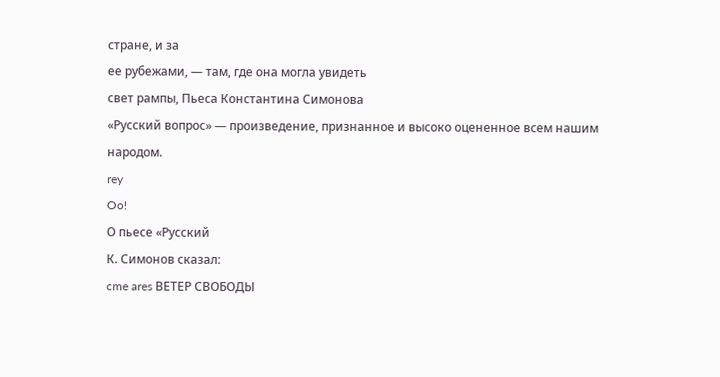стране, и за
ее рубежами, — там, где она могла увидеть
свет рампы, Пьеса Константина Симонова
«Русский вопрос» — произведение, признанное и высоко оцененное всем нашим
народом.
rey
Oo!
О пьесе «Русский
К. Симонов сказал:
cme ares ВЕТЕР СВОБОДЫ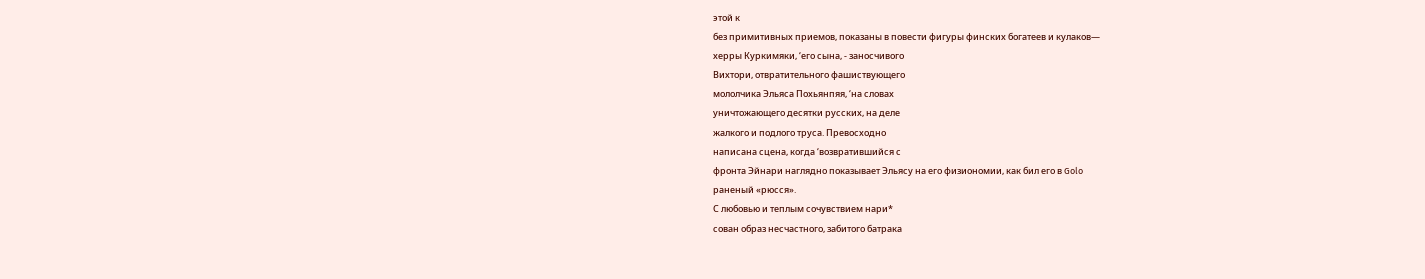этой к
без примитивных приемов, показаны в повести фигуры финских богатеев и кулаков—
херры Куркимяки, ‘его сына, - заносчивого
Вихтори, отвратительного фашиствующего
мололчика Эльяса Похьянпяя, ‘на словах
уничтожающего десятки русских, на деле
жалкого и подлого труса. Превосходно
написана сцена, когда ‘возвратившийся с
фронта Эйнари наглядно показывает Эльясу на его физиономии, как бил его в Golo
раненый «рюсся».
С любовью и теплым сочувствием нари*
сован образ несчастного, забитого батрака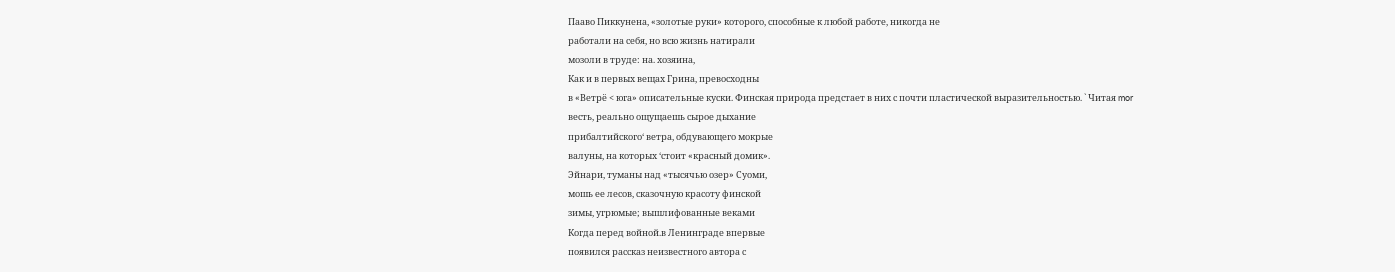Пааво Пиккунена, «золотые руки» которого, способные к любой работе, никогда не
работали на себя, но всю жизнь натирали
мозоли в труде: на. хозяина,
Как и в первых вещах Грина, превосходны
в «Ветрё < юга» описательные куски. Финская природа предстает в них с почти пластической выразительностью. ` Читая mor
весть, реально ощущаешь сырое дыхание
прибалтийского‘ ветра, обдувающего мокрые
валуны, на которых ‘стоит «красный домик».
Эйнари, туманы над «тысячью озер» Суоми,
мошь ее лесов, сказочную красоту финской
зимы, угрюмые; вышлифованные веками
Когда перед войной.в Ленинграде впервые
появился рассказ неизвестного автора с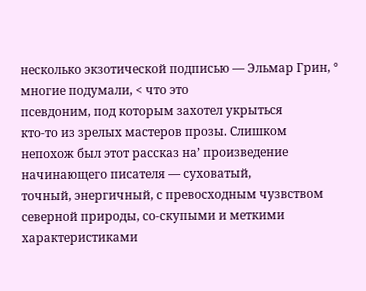несколько экзотической подписью — Эльмар Грин, ° многие подумали, < что это
псевдоним, под которым захотел укрыться
кто-то из зрелых мастеров прозы. Слишком
непохож был этот рассказ на’ произведение начинающего писателя — суховатый,
точный, энергичный, с превосходным чузвством северной природы, со-скупыми и меткими характеристиками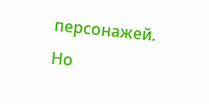персонажей.
Но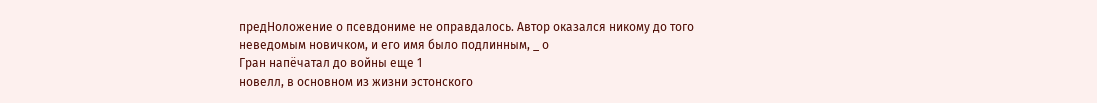предНоложение о псевдониме не оправдалось. Автор оказался никому до того
неведомым новичком, и его имя было подлинным, _ о
Гран напёчатал до войны еще 1
новелл, в основном из жизни эстонского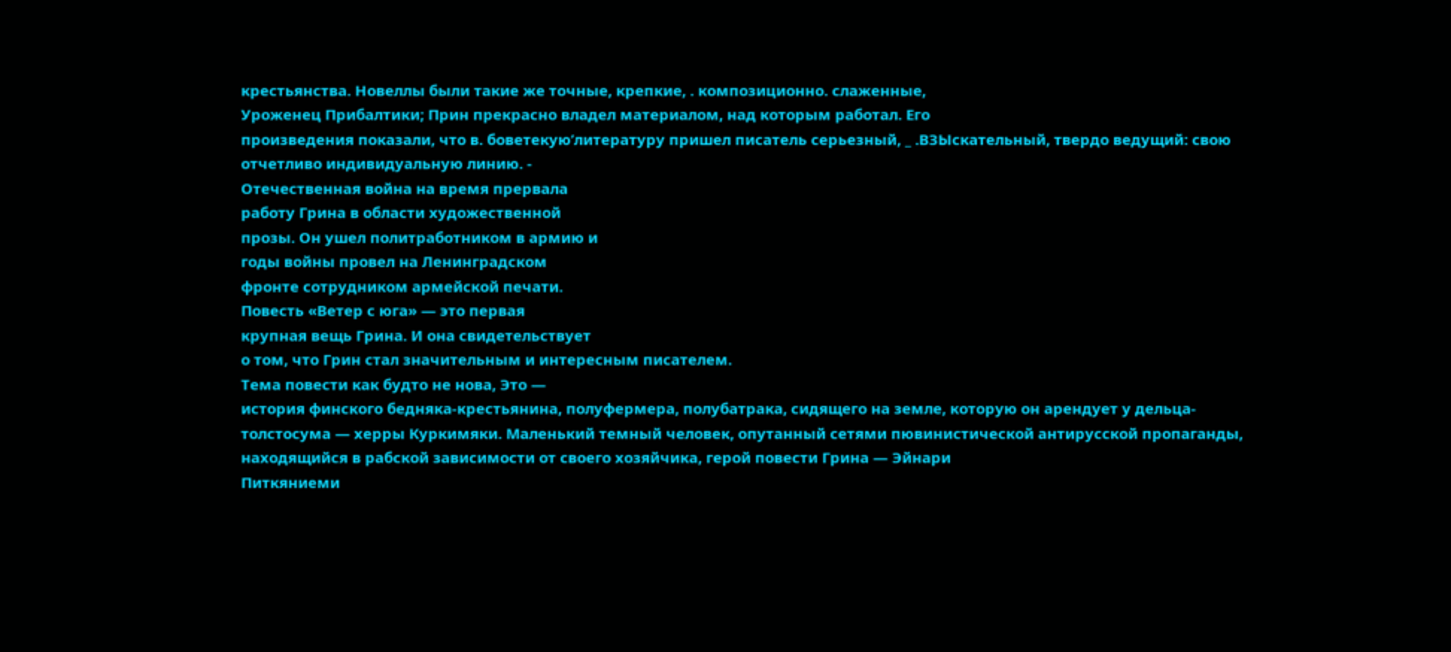крестьянства. Новеллы были такие же точные, крепкие, . композиционно. слаженные,
Уроженец Прибалтики; Прин прекрасно владел материалом, над которым работал. Его
произведения показали, что в. боветекую’литературу пришел писатель серьезный, _ .ВЗЫскательный, твердо ведущий: свою отчетливо индивидуальную линию. -
Отечественная война на время прервала
работу Грина в области художественной
прозы. Он ушел политработником в армию и
годы войны провел на Ленинградском
фронте сотрудником армейской печати.
Повесть «Ветер с юга» — это первая
крупная вещь Грина. И она свидетельствует
о том, что Грин стал значительным и интересным писателем.
Тема повести как будто не нова, Это —
история финского бедняка-крестьянина, полуфермера, полубатрака, сидящего на земле, которую он арендует у дельца-толстосума — херры Куркимяки. Маленький темный человек, опутанный сетями пювинистической антирусской пропаганды, находящийся в рабской зависимости от своего хозяйчика, герой повести Грина — Эйнари
Питкяниеми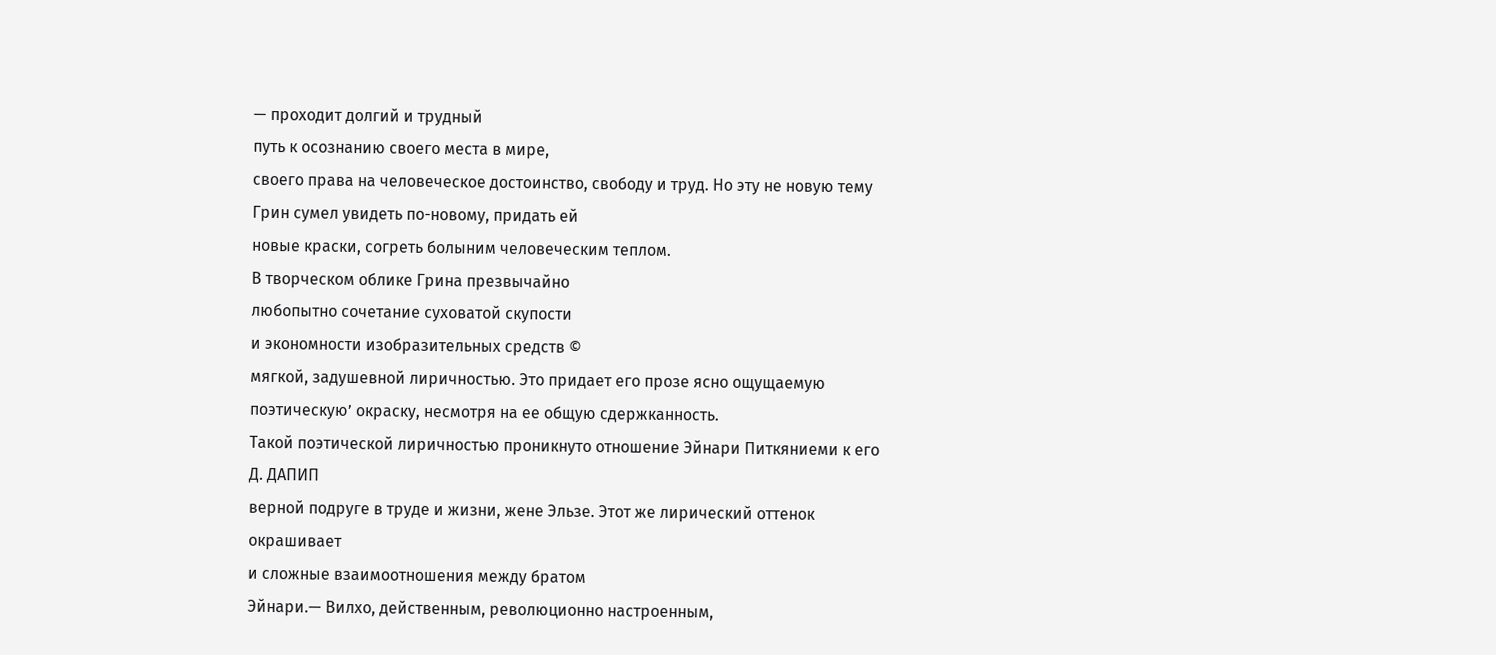— проходит долгий и трудный
путь к осознанию своего места в мире,
своего права на человеческое достоинство, свободу и труд. Но эту не новую тему
Грин сумел увидеть по-новому, придать ей
новые краски, согреть болыним человеческим теплом.
В творческом облике Грина презвычайно
любопытно сочетание суховатой скупости
и экономности изобразительных средств ©
мягкой, задушевной лиричностью. Это придает его прозе ясно ощущаемую поэтическую’ окраску, несмотря на ее общую сдержканность.
Такой поэтической лиричностью проникнуто отношение Эйнари Питкяниеми к его
Д. ДАПИП
верной подруге в труде и жизни, жене Эльзе. Этот же лирический оттенок окрашивает
и сложные взаимоотношения между братом
Эйнари.— Вилхо, действенным, революционно настроенным,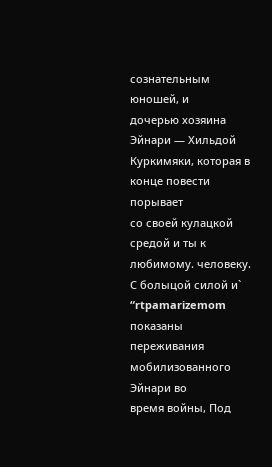сознательным юношей, и
дочерью хозяина Эйнари — Хильдой Куркимяки, которая в конце повести порывает
со своей кулацкой средой и ты к любимому. человеку.
С болыцой силой и` “rtpamarizemom показаны переживания мобилизованного Эйнари во
время войны, Под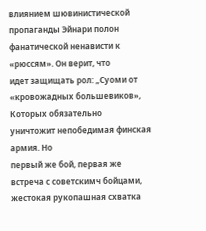влиянием шювинистической пропаганды Эйнари полон фанатической ненависти к «рюссям». Он верит, что
идет защищать рол: „Суоми от «кровожадных большевиков», Которых обязательно
уничтожит непобедимая финская армия. Но
первый же бой, первая же встреча с советскимч бойцами, жестокая рукопашная схватка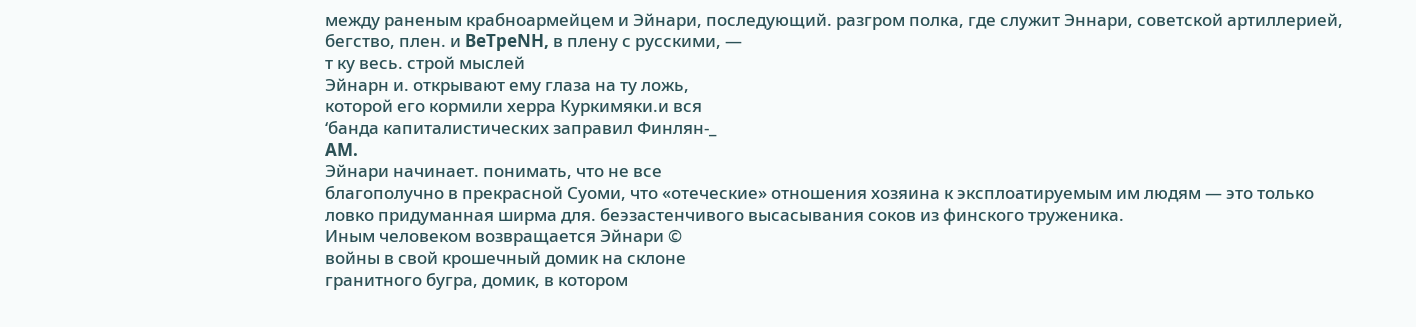между раненым крабноармейцем и Эйнари, последующий. разгром полка, где служит Эннари, советской артиллерией, бегство, плен. и BeTpeNH, в плену с русскими, —
т ку весь. строй мыслей
Эйнарн и. открывают ему глаза на ту ложь,
которой его кормили херра Куркимяки.и вся
‘банда капиталистических заправил Финлян-_
AM.
Эйнари начинает. понимать, что не все
благополучно в прекрасной Суоми, что «отеческие» отношения хозяина к эксплоатируемым им людям — это только ловко придуманная ширма для. беэзастенчивого высасывания соков из финского труженика.
Иным человеком возвращается Эйнари ©
войны в свой крошечный домик на склоне
гранитного бугра, домик, в котором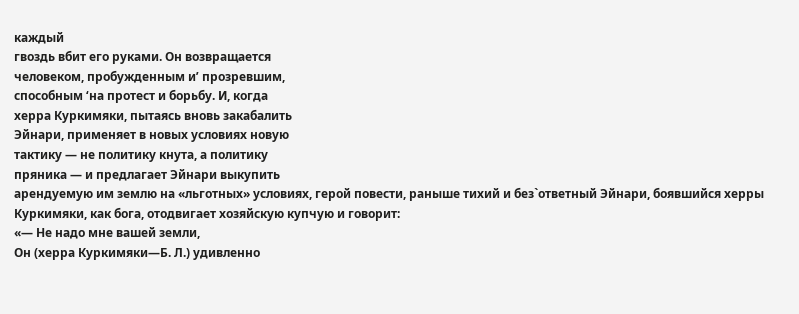каждый
гвоздь вбит его руками. Он возвращается
человеком, пробужденным и’ прозревшим,
способным ‘на протест и борьбу. И, когда
херра Куркимяки, пытаясь вновь закабалить
Эйнари, применяет в новых условиях новую
тактику — не политику кнута, а политику
пряника — и предлагает Эйнари выкупить
арендуемую им землю на «льготных» условиях, герой повести, раныше тихий и без`ответный Эйнари, боявшийся херры Куркимяки, как бога, отодвигает хозяйскую купчую и говорит:
«— Не надо мне вашей земли,
Он (херра Куркимяки—Б. Л.) удивленно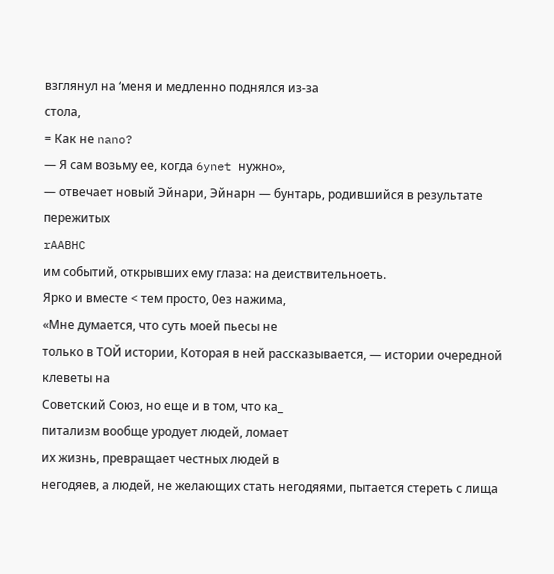взглянул на ‘меня и медленно поднялся из-за
стола,
= Как не nano?
— Я сам возьму ее, когда 6ynet нужно»,
— отвечает новый Эйнари, Эйнарн — бунтарь, родившийся в результате пережитых
rAABHC
им событий, открывших ему глаза: на деиствительноеть.
Ярко и вместе < тем просто, 0ез нажима,
«Мне думается, что суть моей пьесы не
только в ТОЙ истории, Которая в ней рассказывается, — истории очередной клеветы на
Советский Союз, но еще и в том, что ка_
питализм вообще уродует людей, ломает
их жизнь, превращает честных людей в
негодяев, а людей, не желающих стать негодяями, пытается стереть с лища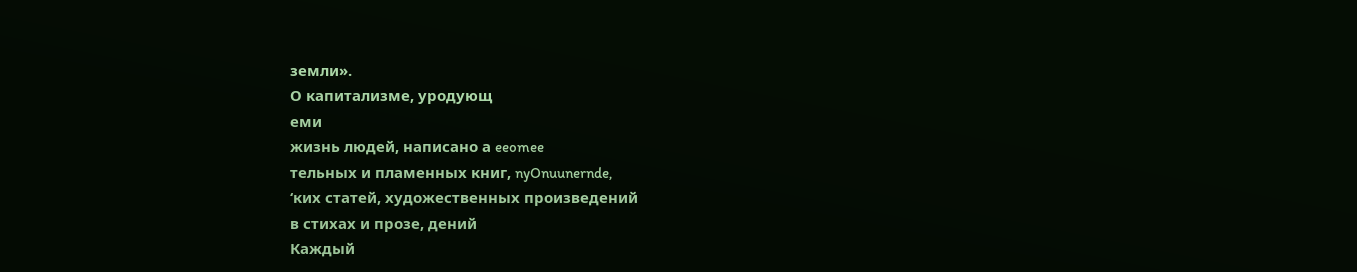земли».
О капитализме, уродующ
еми
жизнь людей, написано а eeomee
тельных и пламенных книг, nyOnuunernde,
‘ких статей, художественных произведений
в стихах и прозе, дений
Каждый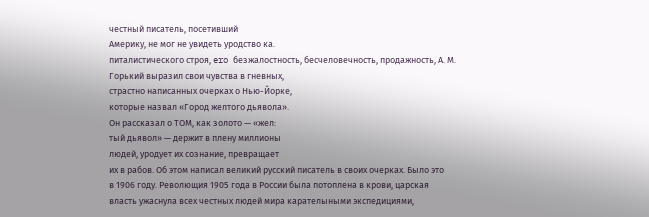честный писатель, посетивший
Америку, не мог не увидеть уродство ка.
питалистического строя, ero безжалостность, бесчеловечность, продажность, А. М.
Горький выразил свои чувства в гневных,
страстно написанных очерках о Нью-Йорке,
которые назвал «Город желтого дьявола».
Он рассказал о ТОМ, как золото — «жел:
тый дьявол» — держит в плену миллионы
людей, уродует их сознание, превращает
их в рабов. Об этом написал великий русский писатель в своих очерках. Было это
в 1906 году. Револющия 1905 года в России была потоплена в крови, царская
власть ужаснула всех честных людей мира карателыными экспедициями,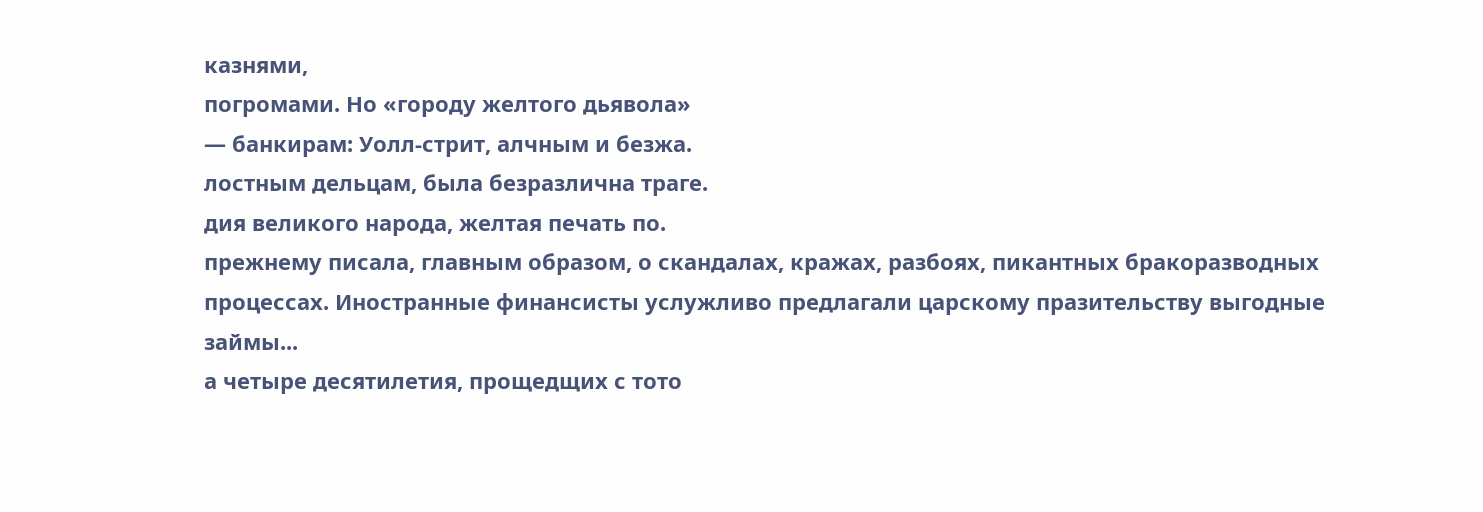казнями,
погромами. Но «городу желтого дьявола»
— банкирам: Уолл-стрит, алчным и безжа.
лостным дельцам, была безразлична траге.
дия великого народа, желтая печать по.
прежнему писала, главным образом, о скандалах, кражах, разбоях, пикантных бракоразводных процессах. Иностранные финансисты услужливо предлагали царскому празительству выгодные займы...
а четыре десятилетия, прощедщих с тото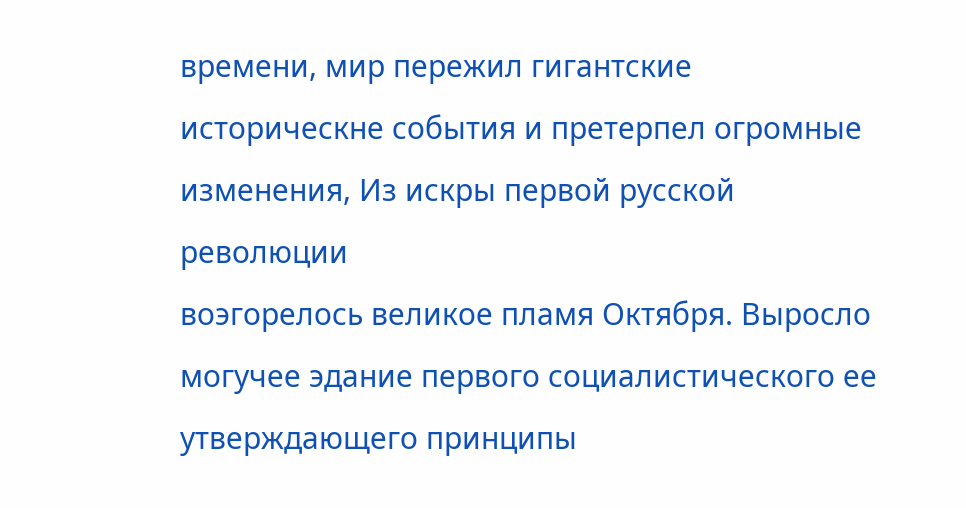времени, мир пережил гигантские историческне события и претерпел огромные изменения, Из искры первой русской революции
воэгорелось великое пламя Октября. Выросло могучее эдание первого социалистического ее утверждающего принципы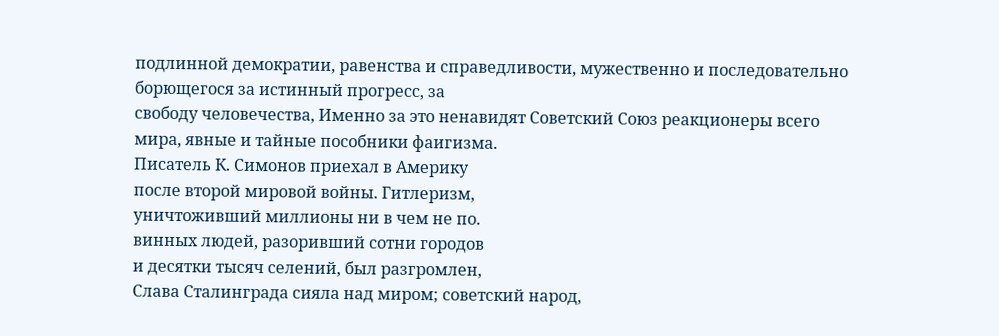подлинной демократии, равенства и справедливости, мужественно и последовательно борющегося за истинный прогресс, за
свободу человечества, Именно за это ненавидят Советский Союз реакционеры всего
мира, явные и тайные пособники фаигизма.
Писатель К. Симонов приехал в Америку
после второй мировой войны. Гитлеризм,
уничтоживший миллионы ни в чем не по.
винных людей, разоривший сотни городов
и десятки тысяч селений, был разгромлен,
Слава Сталинграда сияла над миром; советский народ,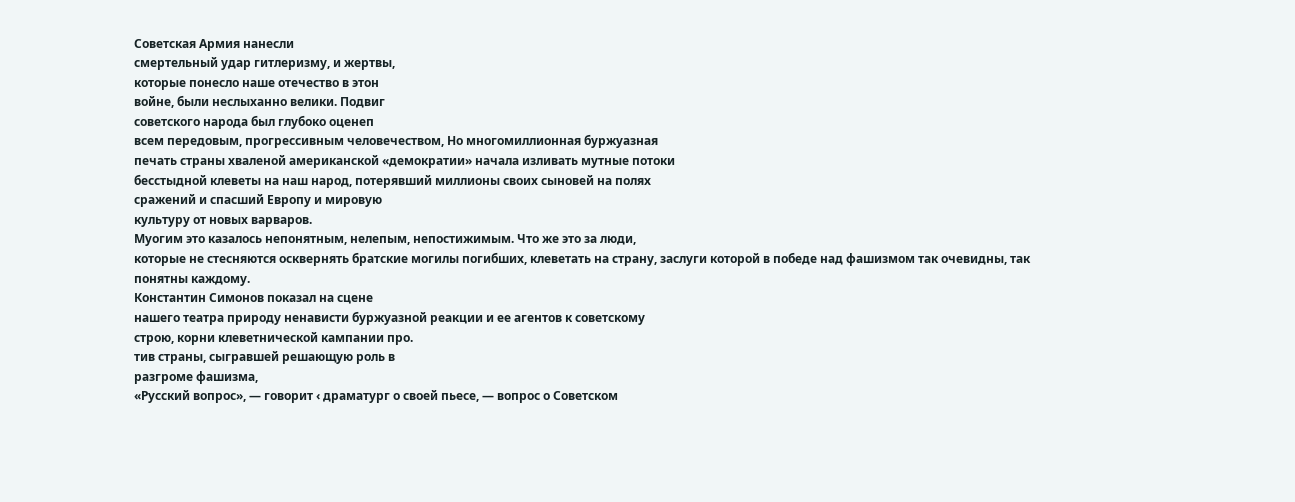Советская Армия нанесли
смертельный удар гитлеризму, и жертвы,
которые понесло наше отечество в этон
войне, были неслыханно велики. Подвиг
советского народа был глубоко оценеп
всем передовым, прогрессивным человечеством, Но многомиллионная буржуазная
печать страны хваленой американской «демократии» начала изливать мутные потоки
бесстыдной клеветы на наш народ, потерявший миллионы своих сыновей на полях
сражений и спасший Европу и мировую
культуру от новых варваров.
Муогим это казалось непонятным, нелепым, непостижимым. Что же это за люди,
которые не стесняются осквернять братские могилы погибших, клеветать на страну, заслуги которой в победе над фашизмом так очевидны, так понятны каждому.
Константин Симонов показал на сцене
нашего театра природу ненависти буржуазной реакции и ее агентов к советскому
строю, корни клеветнической кампании про.
тив страны, сыгравшей решающую роль в
разгроме фашизма,
«Русский вопрос», — говорит ‹ драматург о своей пьесе, — вопрос о Советском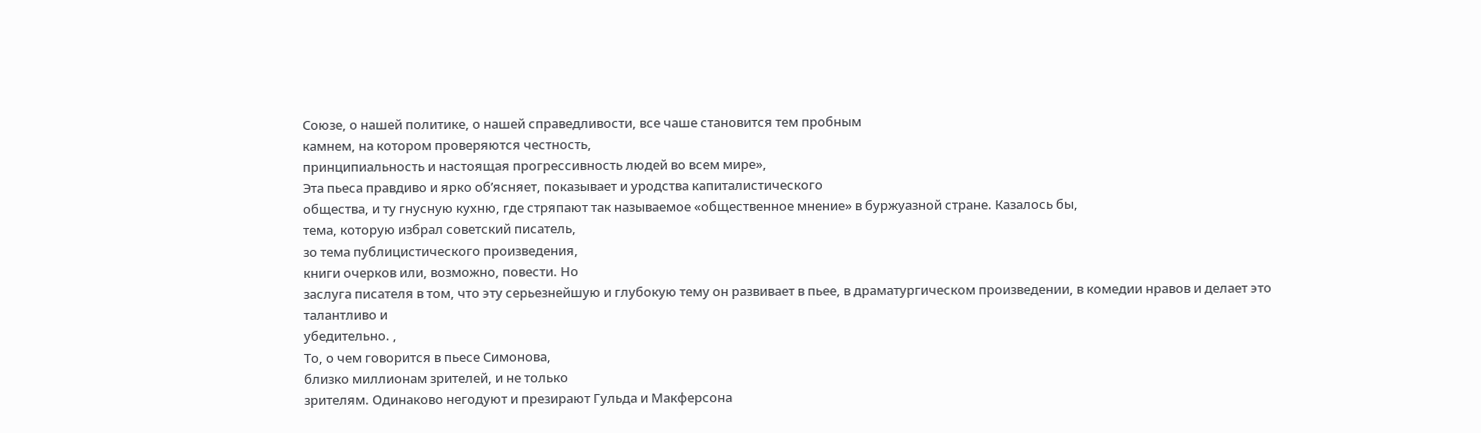Союзе, о нашей политике, о нашей справедливости, все чаше становится тем пробным
камнем, на котором проверяются честность,
принципиальность и настоящая прогрессивность людей во всем мире»,
Эта пьеса правдиво и ярко об’ясняет, показывает и уродства капиталистического
общества, и ту гнусную кухню, где стряпают так называемое «общественное мнение» в буржуазной стране. Казалось бы,
тема, которую избрал советский писатель,
зо тема публицистического произведения,
книги очерков или, возможно, повести. Но
заслуга писателя в том, что эту серьезнейшую и глубокую тему он развивает в пьее, в драматургическом произведении, в комедии нравов и делает это талантливо и
убедительно. ,
То, о чем говорится в пьесе Симонова,
близко миллионам зрителей, и не только
зрителям. Одинаково негодуют и презирают Гульда и Макферсона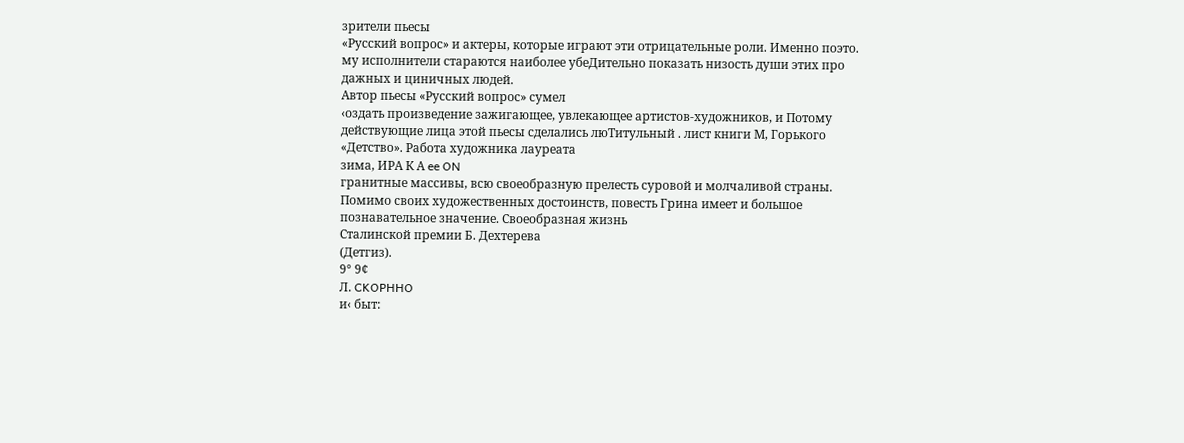зрители пьесы
«Русский вопрос» и актеры, которые играют эти отрицательные роли. Именно поэто.
му исполнители стараются наиболее убеДительно показать низость души этих про
дажных и циничных людей.
Автор пьесы «Русский вопрос» сумел
‹оздать произведение зажигающее, увлекающее артистов-художников, и Потому действующие лица этой пьесы сделались люТитульный . лист книги М, Горького
«Детство». Работа художника лауреата
зима, ИРА К А ee ON
гранитные массивы, всю своеобразную прелесть суровой и молчаливой страны.
Помимо своих художественных достоинств, повесть Грина имеет и большое познавательное значение. Своеобразная жизнь
Сталинской премии Б. Дехтерева
(Детгиз).
9° 9¢
Л. CKOPHHO
и‹ быт: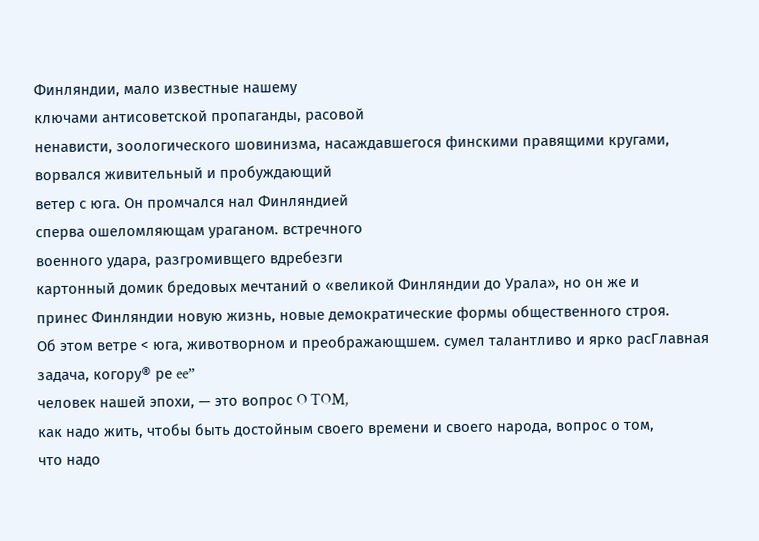Финляндии, мало известные нашему
ключами антисоветской пропаганды, расовой
ненависти, зоологического шовинизма, насаждавшегося финскими правящими кругами, ворвался живительный и пробуждающий
ветер с юга. Он промчался нал Финляндией
сперва ошеломляющам ураганом. встречного
военного удара, разгромивщего вдребезги
картонный домик бредовых мечтаний о «великой Финляндии до Урала», но он же и
принес Финляндии новую жизнь, новые демократические формы общественного строя.
Об этом ветре < юга, животворном и преображающшем. сумел талантливо и ярко расГлавная задача, когору® ре ee”
человек нашей эпохи, — это вопрос O TOM,
как надо жить, чтобы быть достойным своего времени и своего народа, вопрос о том,
что надо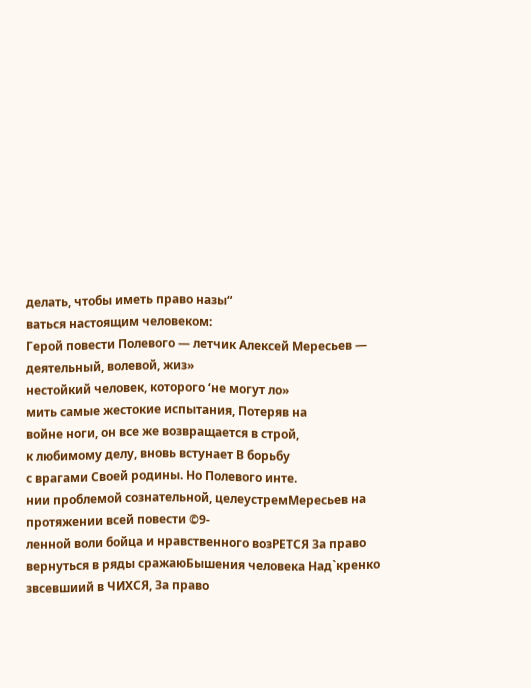делать, чтобы иметь право назы“
ваться настоящим человеком:
Герой повести Полевого — летчик Алексей Мересьев — деятельный, волевой, жиз»
нестойкий человек, которого ‘не могут ло»
мить самые жестокие испытания, Потеряв на
войне ноги, он все же возвращается в строй,
к любимому делу, вновь встунает В борьбу
с врагами Своей родины. Но Полевого инте.
нии проблемой сознательной, целеустремМересьев на протяжении всей повести ©9-
ленной воли бойца и нравственного возРЕТСЯ За право вернуться в ряды сражаюБышения человека Над`кренко звсевшиий в ЧИХСЯ, За право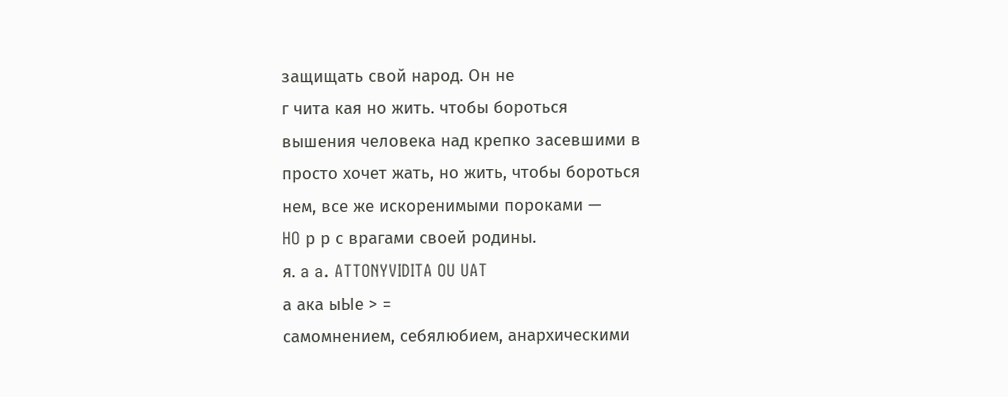защищать свой народ. Он не
г чита кая но жить. чтобы бороться
вышения человека над крепко засевшими в
просто хочет жать, но жить, чтобы бороться
нем, все же искоренимыми пороками —
HO р р с врагами своей родины.
я. a a. ATTONYVIDITA OU UAT
а ака ыЫе > =
самомнением, себялюбием, анархическими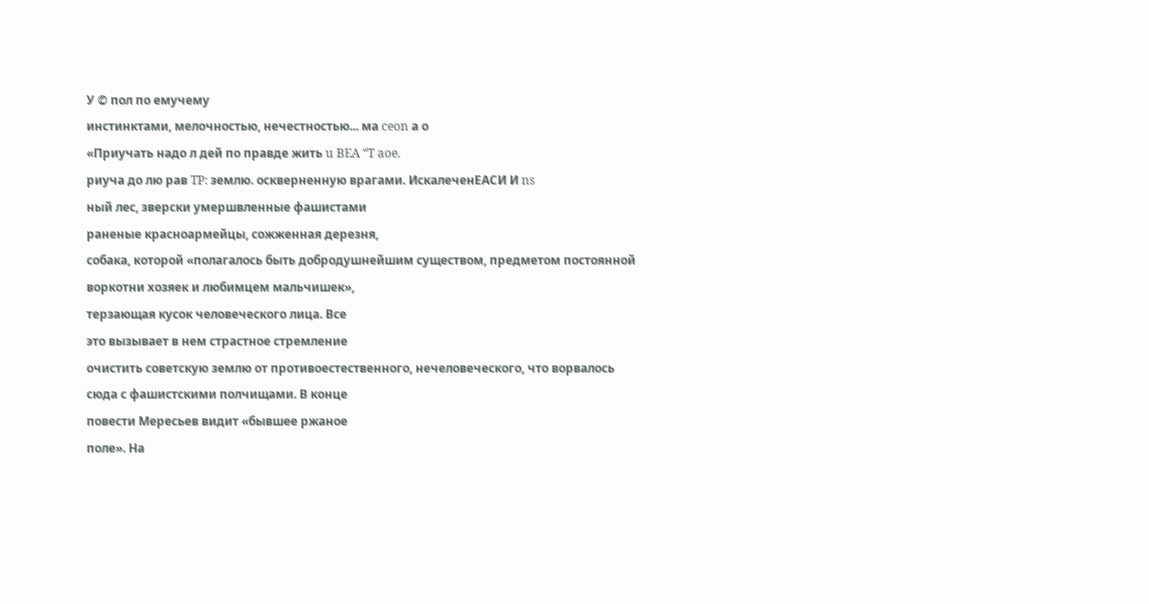У © пол по емучему
инстинктами, мелочностью, нечестностью... ма ceon а о
«Приучать надо л дей по правде жить u BEA “T aoe.
риуча до лю рав TP: землю. оскверненную врагами. ИскалеченЕАСИ И ns
ный лес, зверски умершвленные фашистами
раненые красноармейцы, сожженная дерезня,
собака, которой «полагалось быть добродушнейшим существом, предметом постоянной
воркотни хозяек и любимцем мальчишек»,
терзающая кусок человеческого лица. Все
это вызывает в нем страстное стремление
очистить советскую землю от противоестественного, нечеловеческого, что ворвалось
сюда с фашистскими полчищами. В конце
повести Мересьев видит «бывшее ржаное
поле». На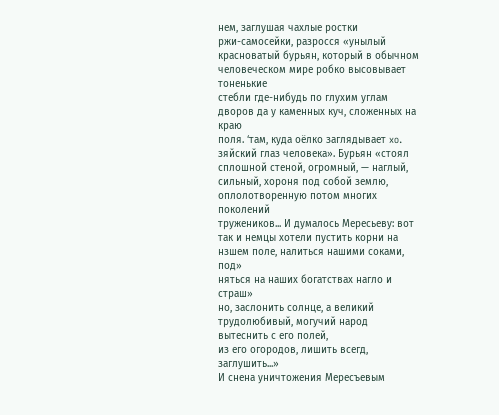нем, заглушая чахлые ростки
ржи-самосейки, разросся «унылый красноватый бурьян, который в обычном человеческом мире робко высовывает тоненькие
стебли где-нибудь по глухим углам дворов да у каменных куч, сложенных на краю
поля. ‘там, куда оёлко заглядывает xo.
зяйский глаз человека». Бурьян «стоял
сплошной стеной, огромный, — наглый,
сильный, хороня под собой землю,
оплолотворенную потом многих поколений
тружеников... И думалось Мересьеву: вот
так и немцы хотели пустить корни на нзшем поле, налиться нашими соками, под»
няться на наших богатствах нагло и страш»
но, заслонить солнце, а великий трудолюбивый, могучий народ вытеснить с его полей,
из его огородов, лишить всегд, заглушить...»
И снена уничтожения Мересъевым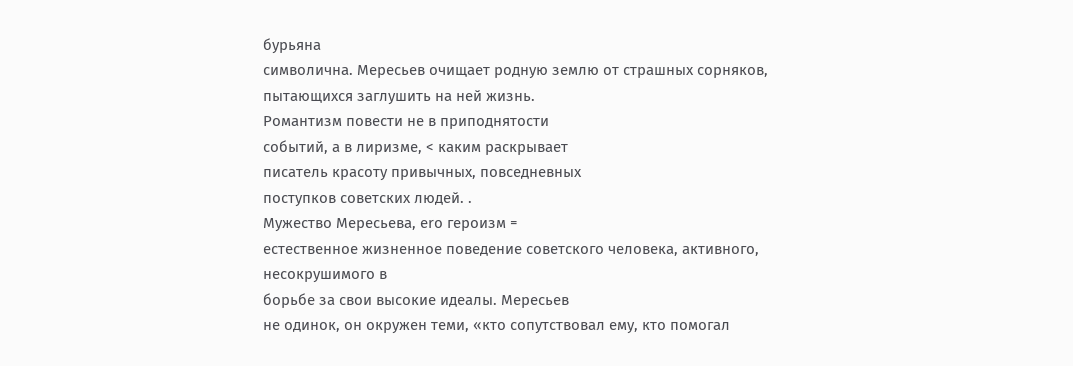бурьяна
символична. Мересьев очищает родную землю от страшных сорняков, пытающихся заглушить на ней жизнь.
Романтизм повести не в приподнятости
событий, а в лиризме, < каким раскрывает
писатель красоту привычных, повседневных
поступков советских людей. .
Мужество Мересьева, ero героизм =
естественное жизненное поведение советского человека, активного, несокрушимого в
борьбе за свои высокие идеалы. Мересьев
не одинок, он окружен теми, «кто сопутствовал ему, кто помогал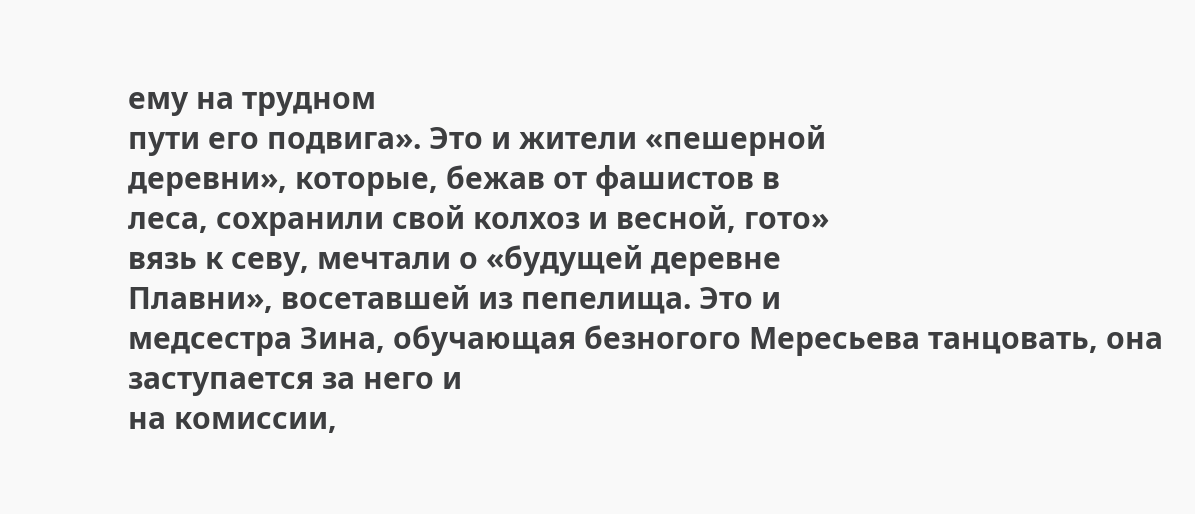ему на трудном
пути его подвига». Это и жители «пешерной
деревни», которые, бежав от фашистов в
леса, сохранили свой колхоз и весной, гото»
вязь к севу, мечтали о «будущей деревне
Плавни», восетавшей из пепелища. Это и
медсестра Зина, обучающая безногого Мересьева танцовать, она заступается за него и
на комиссии,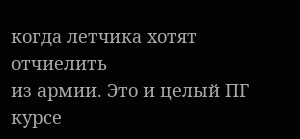когда летчика хотят отчиелить
из армии. Это и целый ПГ курсе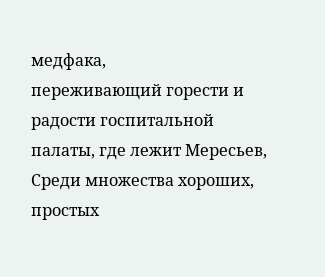медфака,
переживающий горести и радости госпитальной палаты, где лежит Мересьев,
Среди множества хороших, простых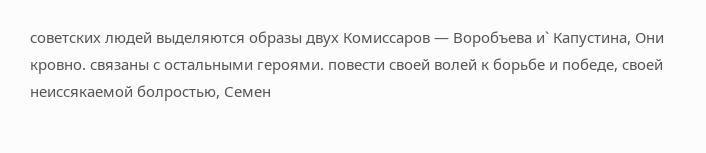советских людей выделяются образы двух Комиссаров — Воробъева и` Капустина, Они
кровно. связаны с остальными героями. повести своей волей к борьбе и победе, своей
неиссякаемой болростью, Семен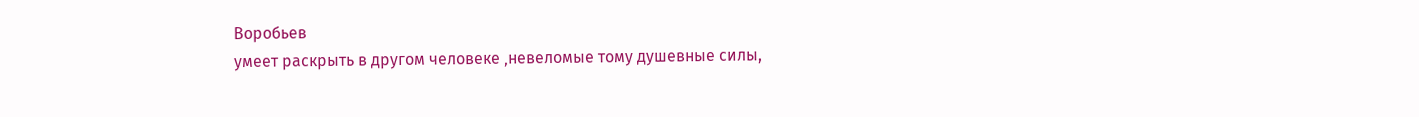Воробьев
умеет раскрыть в другом человеке ‚невеломые тому душевные силы,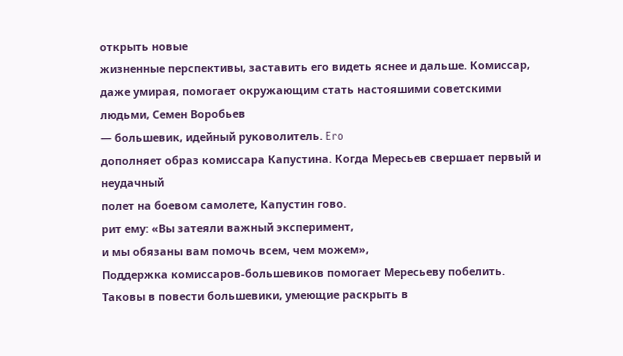открыть новые
жизненные перспективы, заставить его видеть яснее и дальше. Комиссар, даже умирая, помогает окружающим стать настояшими советскими людьми, Семен Воробьев
— большевик, идейный руковолитель. Ero
дополняет образ комиссара Капустина. Когда Мересьев свершает первый и неудачный
полет на боевом самолете, Капустин гово.
рит ему: «Вы затеяли важный эксперимент,
и мы обязаны вам помочь всем, чем можем»,
Поддержка комиссаров-большевиков помогает Мересьеву побелить. Таковы в повести большевики, умеющие раскрыть в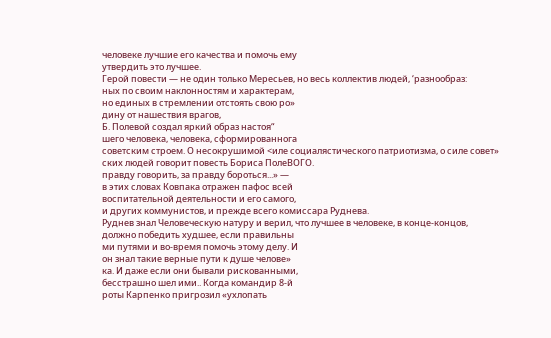человеке лучшие его качества и помочь ему
утвердить это лучшее.
Герой повести — не один только Мересьев, но весь коллектив людей, ‘разнообраз:
ных по своим наклонностям и характерам,
но единых в стремлении отстоять свою ро»
дину от нашествия врагов,
Б. Полевой создал яркий образ настоя“
шего человека, человека, сформированнога
советским строем. О несокрушимой <иле социалястического патриотизма, о силе совет»
ских людей говорит повесть Бориса ПолеВОГО.
правду говорить, за правду бороться...» —
в этих словах Ковпака отражен пафос всей
воспитательной деятельности и его самого,
и других коммунистов, и прежде всего комиссара Руднева.
Руднев знал Человеческую натуру и верил, что лучшее в человеке, в конце-концов,
должно победить худшее, если правильны
ми путями и во-время помочь этому делу. И
он знал такие верные пути к душе челове»
ка. И даже если они бывали рискованными,
бесстрашно шел ими.. Когда командир 8-й
роты Карпенко пригрозил «ухлопать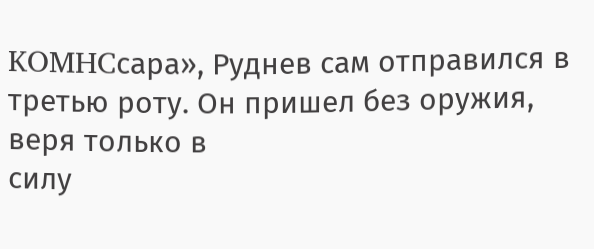KOMHCсара», Руднев сам отправился в третью роту. Он пришел без оружия, веря только в
силу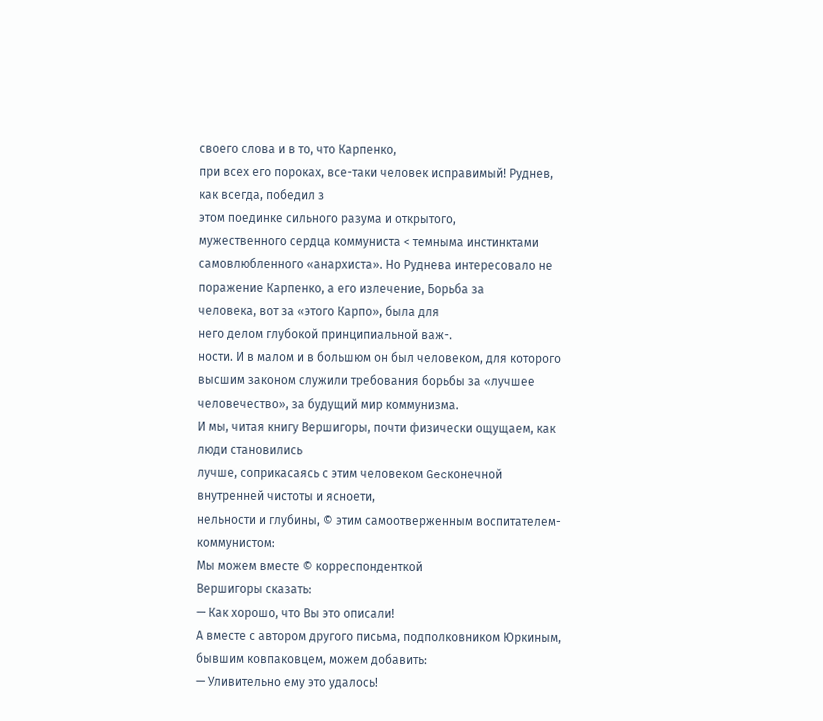своего слова и в то, что Карпенко,
при всех его пороках, все-таки человек исправимый! Руднев, как всегда, победил з
этом поединке сильного разума и открытого,
мужественного сердца коммуниста < темныма инстинктами самовлюбленного «анархиста». Но Руднева интересовало не поражение Карпенко, а его излечение, Борьба за
человека, вот за «этого Карпо», была для
него делом глубокой принципиальной важ-.
ности. И в малом и в большюм он был человеком, для которого высшим законом служили требования борьбы за «лучшее человечество», за будущий мир коммунизма.
И мы, читая книгу Вершигоры, почти физически ощущаем, как люди становились
лучше, соприкасаясь с этим человеком Gecконечной внутренней чистоты и ясноети,
нельности и глубины, © этим самоотверженным воспитателем-коммунистом:
Мы можем вместе © корреспонденткой
Вершигоры сказать:
— Как хорошо, что Вы это описали!
А вместе с автором другого письма, подполковником Юркиным, бывшим ковпаковцем, можем добавить:
— Уливительно ему это удалось!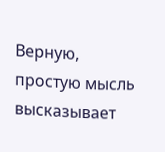Верную, простую мысль высказывает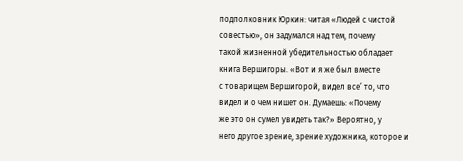подполковник Юркин: читая «Людей с чистой
совестью», он задумался над тем, почему
такой жизненной убедительностью обладает
книга Вершигоры. «Вот и я же был вместе
с товарищем Вершигорой, видел все’ то, что
видел и о чем нишет он. Думаешь: «Почему
же это он сумел увидеть так?» Вероятно, у
него другое зрение, зрение художника, которое и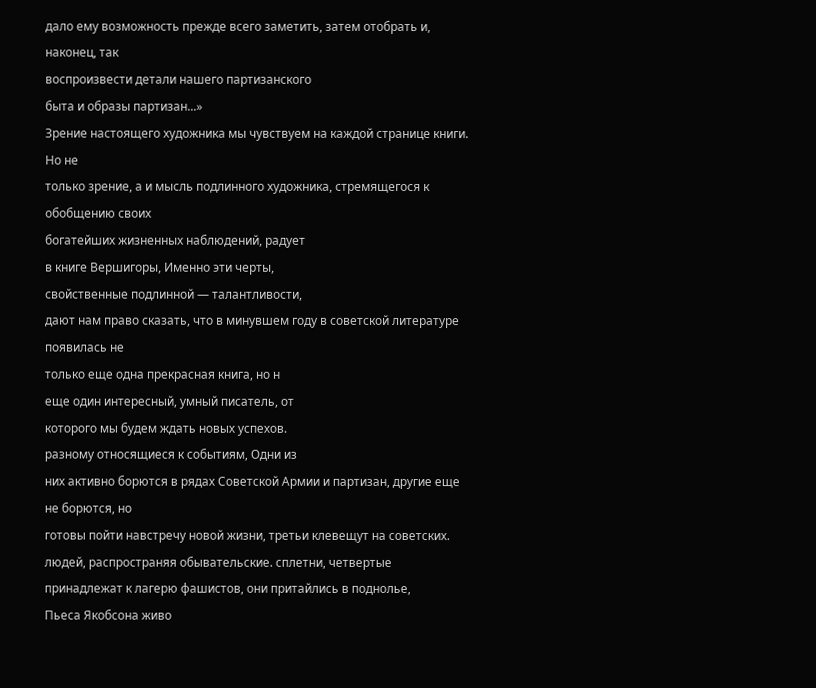дало ему возможность прежде всего заметить, затем отобрать и, наконец, так
воспроизвести детали нашего партизанского
быта и образы партизан...»
Зрение настоящего художника мы чувствуем на каждой странице книги. Но не
только зрение, а и мысль подлинного художника, стремящегося к обобщению своих
богатейших жизненных наблюдений, радует
в книге Вершигоры, Именно эти черты,
свойственные подлинной — талантливости,
дают нам право сказать, что в минувшем году в советской литературе появилась не
только еще одна прекрасная книга, но н
еще один интересный, умный писатель, от
которого мы будем ждать новых успехов.
разному относящиеся к событиям, Одни из
них активно борются в рядах Советской Армии и партизан, другие еще не борются, но
готовы пойти навстречу новой жизни, третьи клевещут на советских. людей, распространяя обывательские. сплетни, четвертые
принадлежат к лагерю фашистов, они притайлись в поднолье,
Пьеса Якобсона живо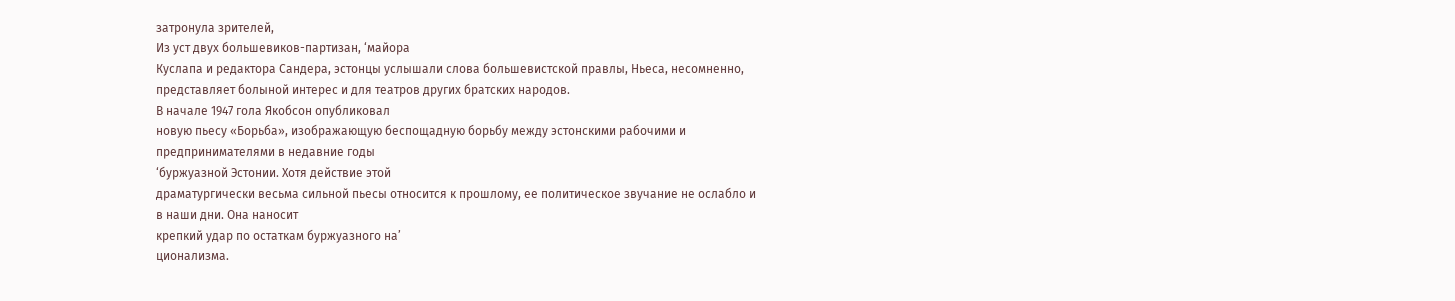затронула зрителей,
Из уст двух большевиков-партизан, ‘майора
Куслапа и редактора Сандера, эстонцы услышали слова большевистской правлы, Ньеса, несомненно, представляет болыной интерес и для театров других братских народов.
В начале 1947 гола Якобсон опубликовал
новую пьесу «Борьба», изображающую беспощадную борьбу между эстонскими рабочими и предпринимателями в недавние годы
‘буржуазной Эстонии. Хотя действие этой
драматургически весьма сильной пьесы относится к прошлому, ее политическое звучание не ослабло и в наши дни. Она наносит
крепкий удар по остаткам буржуазного на’
ционализма.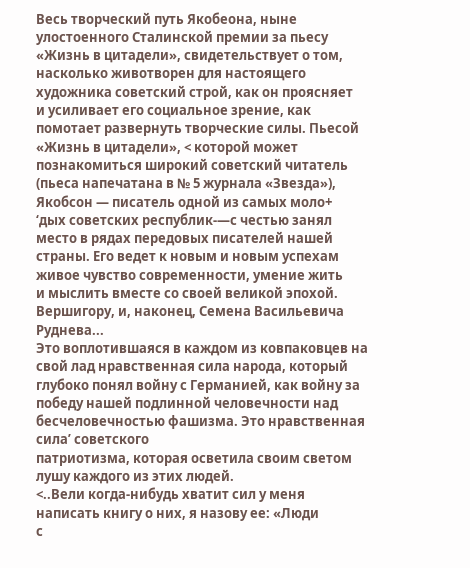Весь творческий путь Якобеона, ныне
улостоенного Сталинской премии за пьесу
«Жизнь в цитадели», свидетельствует о том,
насколько животворен для настоящего художника советский строй, как он проясняет
и усиливает его социальное зрение, как помотает развернуть творческие силы. Пьесой
«Жизнь в цитадели», < которой может познакомиться широкий советский читатель
(пьеса напечатана в № 5 журнала «Звезда»),
Якобсон — писатель одной из самых моло+
‘дых советских республик-—с честью занял
место в рядах передовых писателей нашей
страны. Его ведет к новым и новым успехам
живое чувство современности, умение жить
и мыслить вместе со своей великой эпохой.
Вершигору, и, наконец, Семена Васильевича
Руднева...
Это воплотившаяся в каждом из ковпаковцев на свой лад нравственная сила народа, который глубоко понял войну с Германией, как войну за победу нашей подлинной человечности над бесчеловечностью фашизма. Это нравственная сила’ советского
патриотизма, которая осветила своим светом лушу каждого из этих людей.
<..Вели когда-нибудь хватит сил у меня
написать книгу о них, я назову ее: «Люди
с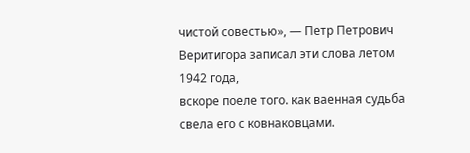чистой совестью», — Петр Петрович Веритигора записал эти слова летом 1942 года,
вскоре поеле того. как ваенная судьба свела его с ковнаковцами.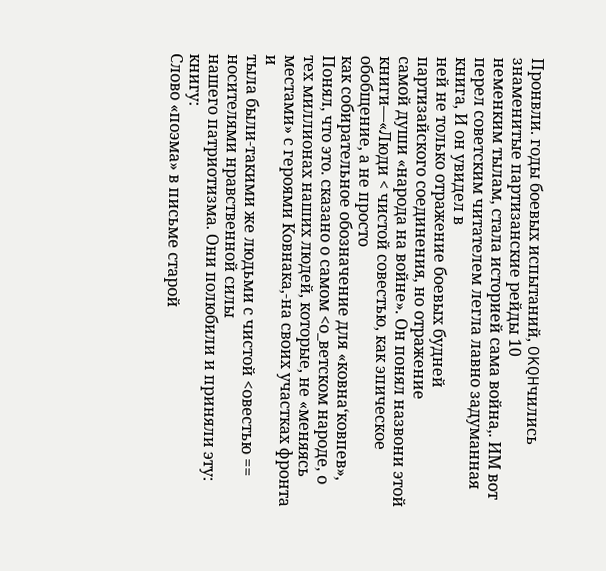Пронвли. годы боевых испытаний, OKQHчились знаменитые партизанские рейды 10
неменким тылам, стала историей сама война,. ИМ вот перел советским читателем легла лавно задуманная книга, И он увидел в
ней не только отражение боевых будней
партизайского соединения, но отражение
самой души «народа на войне». Он понял назвони этой книги—«Люди < чистой совестью, как эпическое обобщение, а не просто
как собирательное обозначение для «ковна‘ковпев», Понял, что это. сказано о самом <о_ветском народе, о тех миллионах наших людей, которые, не «меняясь местами» с героями Ковнака,-на своих участках фронта и
тыла были-такими же людьми с чистой <овестью == носителями нравственной силы
нашего патриотизма. Они полюбили и приняли эту: книгу:
Слово «поэма» в письме старой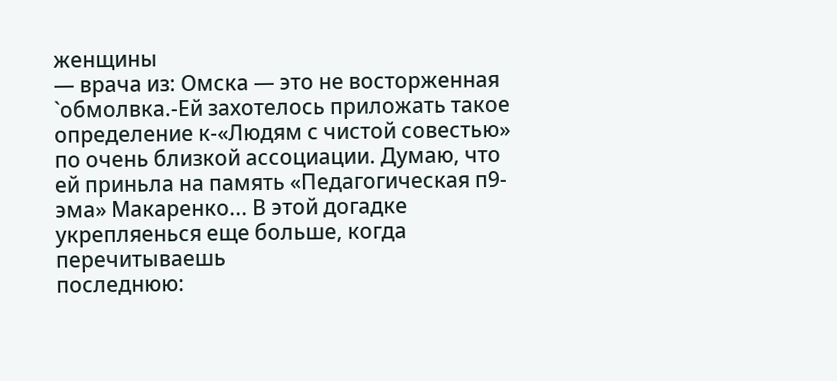женщины
— врача из: Омска — это не восторженная
`обмолвка.-Ей захотелось приложать такое
определение к-«Людям с чистой совестью»
по очень близкой ассоциации. Думаю, что
ей приньла на память «Педагогическая п9-
эма» Макаренко... В этой догадке укрепляенься еще больше, когда перечитываешь
последнюю: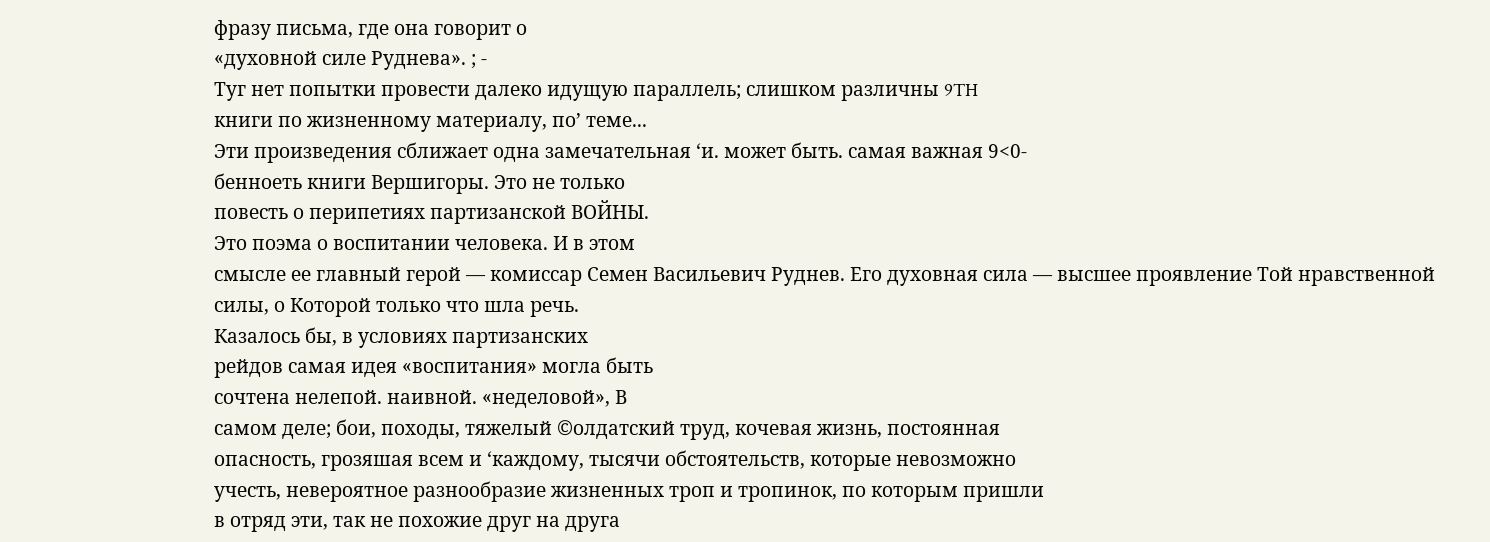фразу письма, где она говорит о
«духовной силе Руднева». ; -
Туг нет попытки провести далеко идущую параллель; слишком различны 9TH
книги по жизненному материалу, по’ теме...
Эти произведения сближает одна замечательная ‘и. может быть. самая важная 9<0-
бенноеть книги Вершигоры. Это не только
повесть о перипетиях партизанской ВОЙНЫ.
Это поэма о воспитании человека. И в этом
смысле ее главный герой — комиссар Семен Васильевич Руднев. Его духовная сила — высшее проявление Той нравственной
силы, о Которой только что шла речь.
Казалось бы, в условиях партизанских
рейдов самая идея «воспитания» могла быть
сочтена нелепой. наивной. «неделовой», В
самом деле; бои, походы, тяжелый ©олдатский труд, кочевая жизнь, постоянная
опасность, грозяшая всем и ‘каждому, тысячи обстоятельств, которые невозможно
учесть, невероятное разнообразие жизненных троп и тропинок, по которым пришли
в отряд эти, так не похожие друг на друга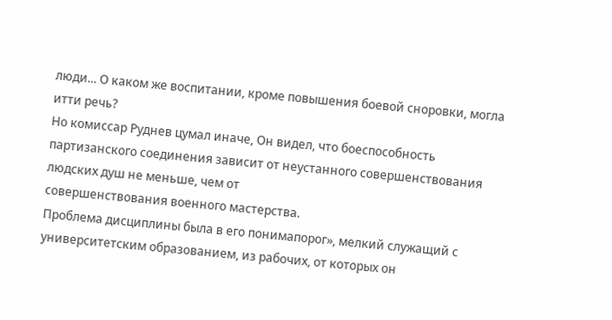люди... О каком же воспитании, кроме повышения боевой сноровки, могла итти речь?
Но комиссар Руднев цумал иначе, Он видел, что боеспособность партизанского соединения зависит от неустанного совершенствования людских душ не меньше, чем от
совершенствования военного мастерства.
Проблема дисциплины была в его понимапорог», мелкий служащий с университетским образованием, из рабочих, от которых он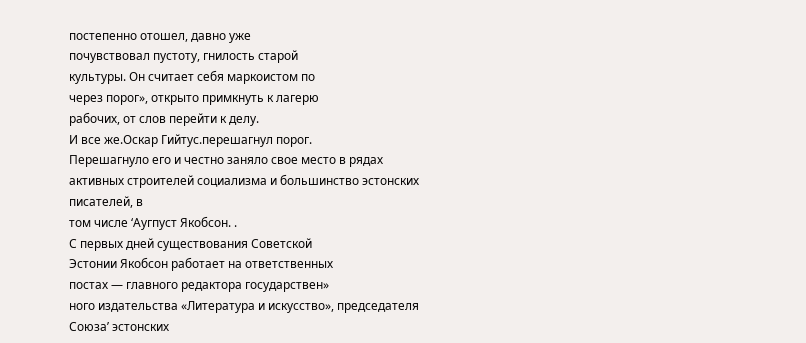постепенно отошел, давно уже
почувствовал пустоту, гнилость старой
культуры. Он считает себя маркоистом по
через порог», открыто примкнуть к лагерю
рабочих, от слов перейти к делу.
И все же.Оскар Гийтус.перешагнул порог.
Перешагнуло его и честно заняло свое место в рядах активных строителей социализма и большинство эстонских писателей, в
том числе ‘Аугпуст Якобсон. .
С первых дней существования Советской
Эстонии Якобсон работает на ответственных
постах — главного редактора государствен»
ного издательства «Литература и искусство», председателя Союза’ эстонских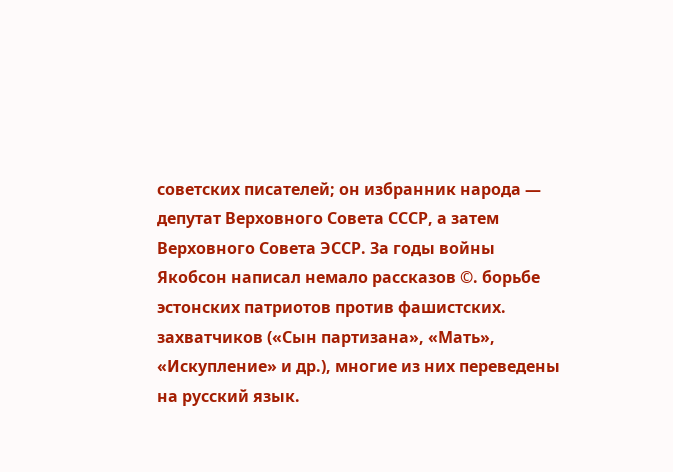советских писателей; он избранник народа — депутат Верховного Совета СССР, а затем
Верховного Совета ЭССР. За годы войны
Якобсон написал немало рассказов ©. борьбе
эстонских патриотов против фашистских. захватчиков («Сын партизана», «Мать», «Искупление» и др.), многие из них переведены
на русский язык.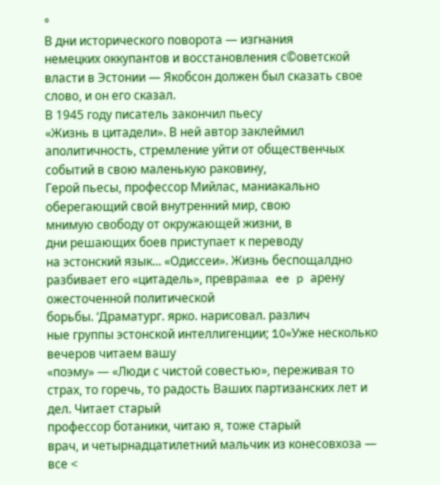°
В дни исторического поворота — изгнания
немецких оккупантов и восстановления с©оветской власти в Эстонии — Якобсон должен был сказать свое слово, и он его сказал.
В 1945 году писатель закончил пьесу
«Жизнь в цитадели». В ней автор заклеймил
аполитичность, стремление уйти от общественчых событий в свою маленькую раковину,
Герой пьесы, профессор Мийлас, маниакально оберегающий свой внутренний мир, свою
мнимую свободу от окружающей жизни, в
дни решающих боев приступает к переводу
на эстонский язык... «Одиссеи». Жизнь беспощалдно разбивает его «цитадель», превраmaa ee p арену ожесточенной политической
борьбы. ‘Драматург. ярко. нарисовал. различ
ные группы эстонской интеллигенции; 1O«Уже несколько вечеров читаем вашу
«поэму» — «Люди с чистой совестью», переживая то страх, то горечь, то радость Ваших партизанских лет и дел. Читает старый
профессор ботаники, читаю я, тоже старый
врач, и четырнадцатилетний мальчик из конесовхоза — все <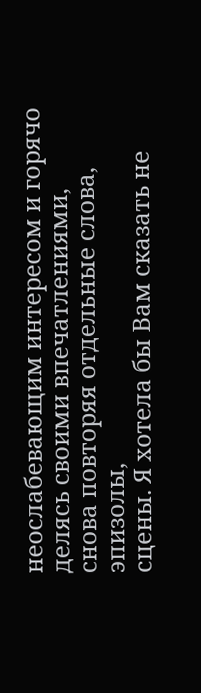неослабевающим интересом и горячо делясь своими впечатлениями,
снова повторяя отдельные слова, эпизолы,
сцены. Я хотела бы Вам сказать не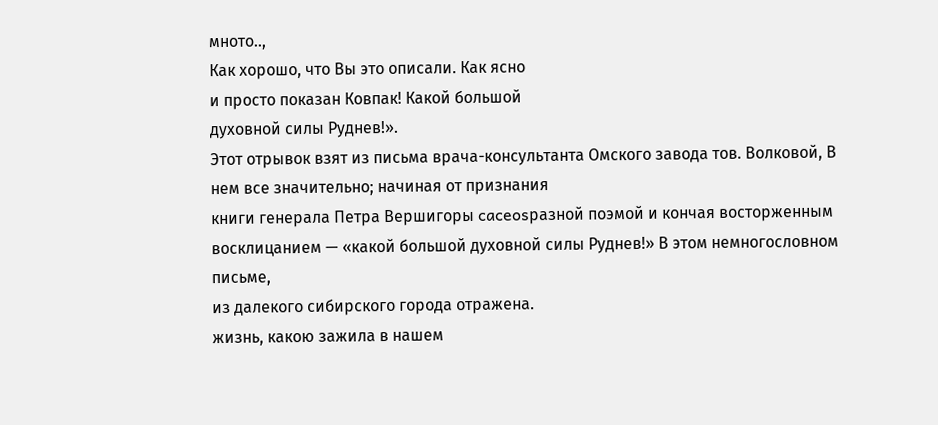мното..,
Как хорошо, что Вы это описали. Как ясно
и просто показан Ковпак! Какой большой
духовной силы Руднев!».
Этот отрывок взят из письма врача-консультанта Омского завода тов. Волковой, В
нем все значительно; начиная от признания
книги генерала Петра Вершигоры caceosразной поэмой и кончая восторженным восклицанием — «какой большой духовной силы Руднев!» В этом немногословном письме,
из далекого сибирского города отражена.
жизнь, какою зажила в нашем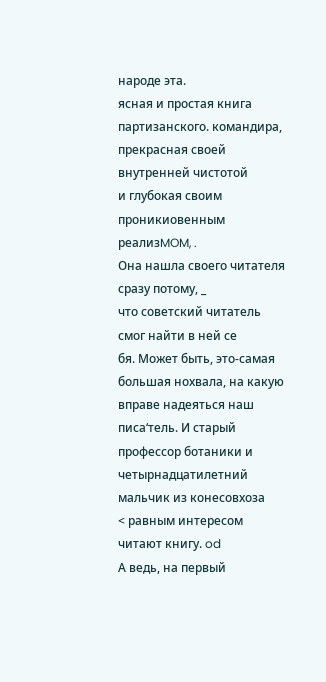народе эта.
ясная и простая книга партизанского. командира, прекрасная своей внутренней чистотой
и глубокая своим проникиовенным реализMOM, .
Она нашла своего читателя сразу потому, _
что советский читатель смог найти в ней се
бя. Может быть, это-самая большая нохвала, на какую вправе надеяться наш писа‘тель. И старый профессор ботаники и четырнадцатилетний мальчик из конесовхоза
< равным интересом читают книгу. od
А ведь, на первый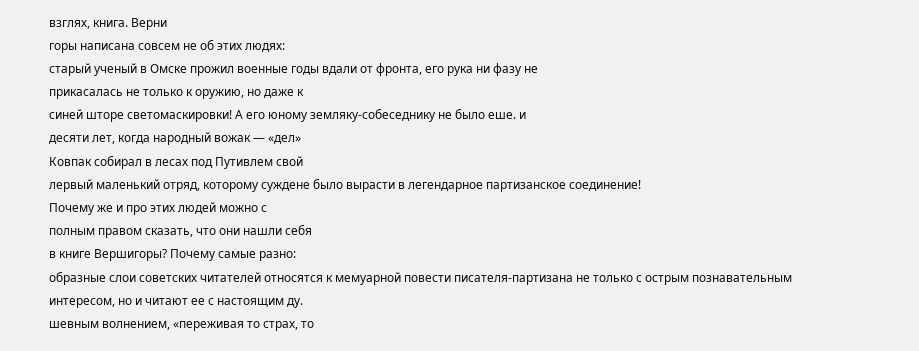взглях, книга. Верни
горы написана совсем не об этих людях:
старый ученый в Омске прожил военные годы вдали от фронта, его рука ни фазу не
прикасалась не только к оружию, но даже к
синей шторе светомаскировки! А его юному земляку-собеседнику не было еше. и
десяти лет, когда народный вожак — «дел»
Ковпак собирал в лесах под Путивлем свой
лервый маленький отряд, которому суждене было вырасти в легендарное партизанское соединение!
Почему же и про этих людей можно с
полным правом сказать, что они нашли себя
в книге Вершигоры? Почему самые разно:
образные слои советских читателей относятся к мемуарной повести писателя-партизана не только с острым познавательным
интересом, но и читают ее с настоящим ду.
шевным волнением, «переживая то страх, то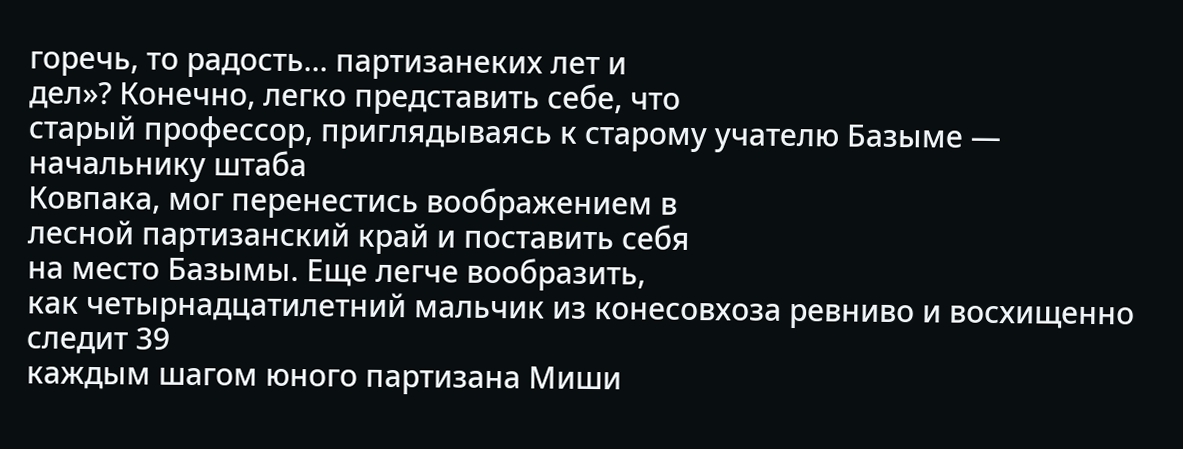горечь, то радость... партизанеких лет и
дел»? Конечно, легко представить себе, что
старый профессор, приглядываясь к старому учателю Базыме — начальнику штаба
Ковпака, мог перенестись воображением в
лесной партизанский край и поставить себя
на место Базымы. Еще легче вообразить,
как четырнадцатилетний мальчик из конесовхоза ревниво и восхищенно следит 39
каждым шагом юного партизана Миши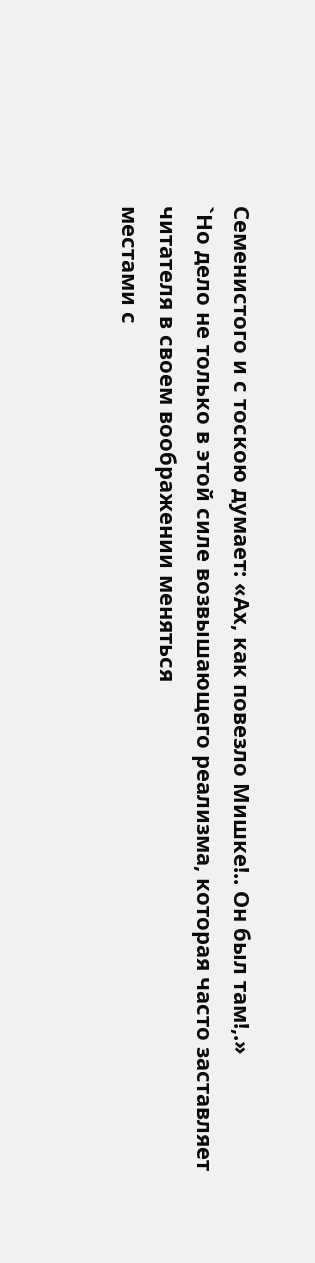Семенистого и с тоскою думает: «Ах, как повезло Мишке!.. Он был там!,.»
`Но дело не только в этой силе возвышающего реализма, которая часто заставляет
читателя в своем воображении меняться
местами с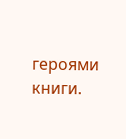героями книги.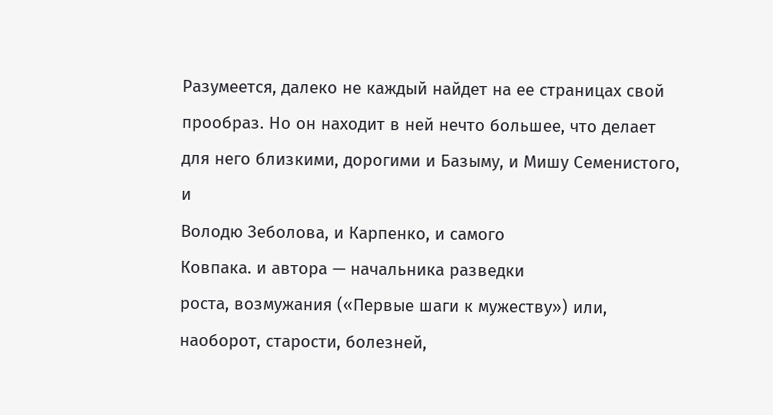Разумеется, далеко не каждый найдет на ее страницах свой
прообраз. Но он находит в ней нечто большее, что делает для него близкими, дорогими и Базыму, и Мишу Семенистого, и
Володю Зеболова, и Карпенко, и самого
Ковпака. и автора — начальника разведки
роста, возмужания («Первые шаги к мужеству») или, наоборот, старости, болезней,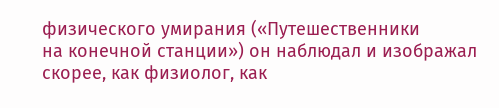физического умирания («Путешественники
на конечной станции») он наблюдал и изображал скорее, как физиолог, как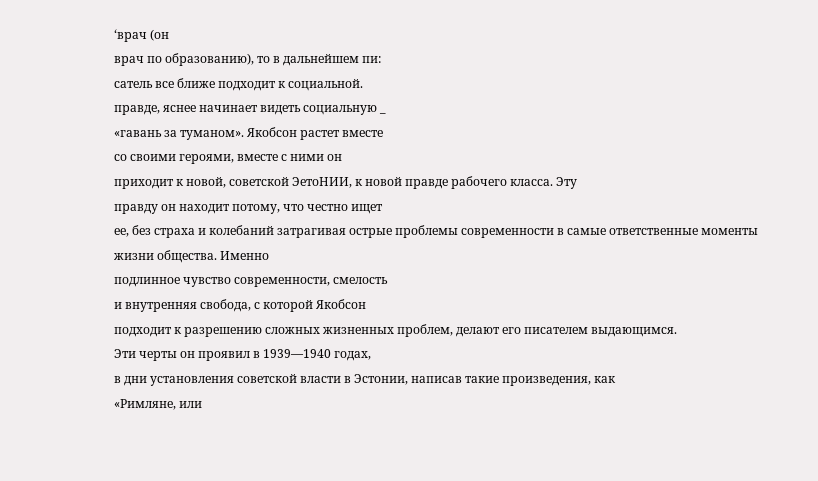‘врач (он
врач по образованию), то в дальнейшем пи:
сатель все ближе подходит к социальной.
правде, яснее начинает видеть социальную _
«гавань за туманом». Якобсон растет вместе
со своими героями, вместе с ними он
приходит к новой, советской ЭетоНИИ, к новой правде рабочего класса. Эту
правду он находит потому, что честно ищет
ее, без страха и колебаний затрагивая острые проблемы современности в самые ответственные моменты жизни общества. Именно
подлинное чувство современности, смелость
и внутренняя свобода, с которой Якобсон
подходит к разрешению сложных жизненных проблем, делают его писателем выдающимся.
Эти черты он проявил в 1939—1940 годах,
в дни установления советской власти в Эстонии, написав такие произведения, как
«Римляне, или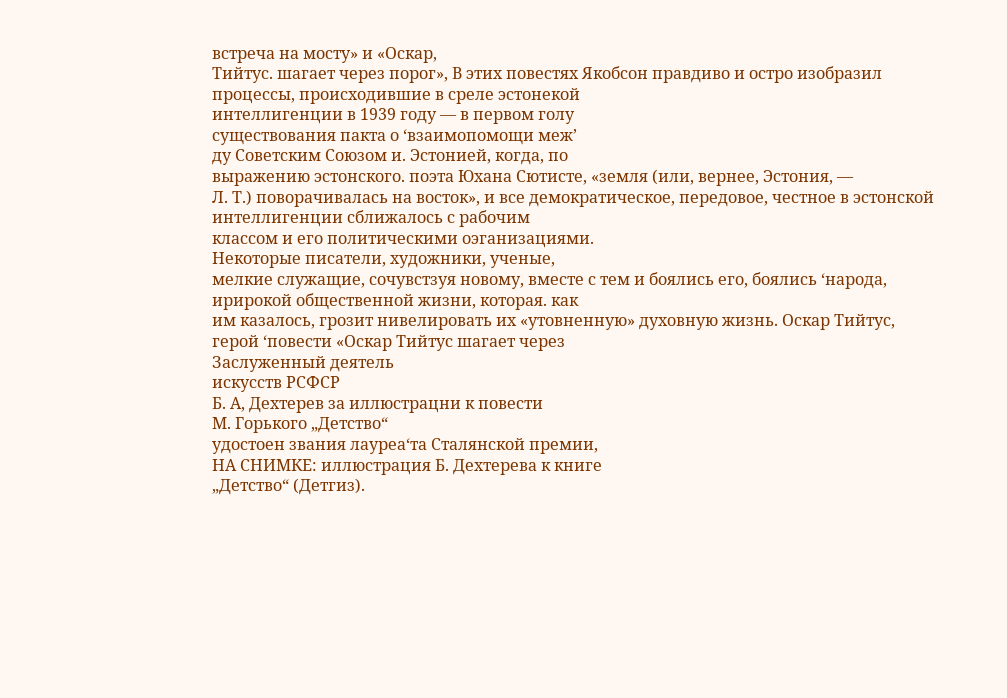встреча на мосту» и «Оскар,
Тийтус. шагает через порог», В этих повестях Якобсон правдиво и остро изобразил
процессы, происходившие в среле эстонекой
интеллигенции в 1939 году — в первом голу
существования пакта о ‘взаимопомощи меж’
ду Советским Союзом и. Эстонией, когда, по
выражению эстонского. поэта Юхана Сютисте, «земля (или, вернее, Эстония, —
Л. Т.) поворачивалась на восток», и все демократическое, передовое, честное в эстонской интеллигенции сближалось с рабочим
классом и его политическими оэганизациями.
Некоторые писатели, художники, ученые,
мелкие служащие, сочувстзуя новому, вместе с тем и боялись его, боялись ‘народа,
ирирокой общественной жизни, которая. как
им казалось, грозит нивелировать их «утовненную» духовную жизнь. Оскар Тийтус,
герой ‘повести «Оскар Тийтус шагает через
Заслуженный деятель
искусств РСФСР
Б. А, Дехтерев за иллюстрацни к повести
М. Горького „Детство“
удостоен звания лауреа‘та Сталянской премии,
НА СНИМКЕ: иллюстрация Б. Дехтерева к книге
„Детство“ (Детгиз).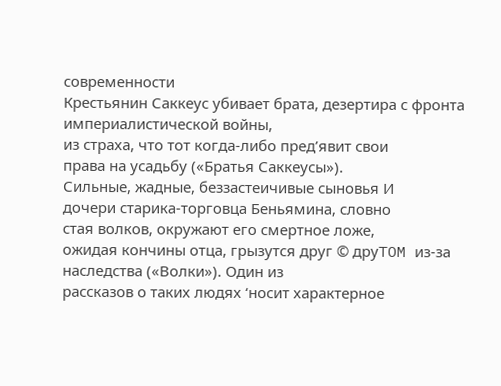современности
Крестьянин Саккеус убивает брата, дезертира с фронта империалистической войны,
из страха, что тот когда-либо пред’явит свои
права на усадьбу («Братья Саккеусы»).
Сильные, жадные, беззастеичивые сыновья И
дочери старика-торговца Беньямина, словно
стая волков, окружают его смертное ложе,
ожидая кончины отца, грызутся друг © друTOM из-за наследства («Волки»). Один из
рассказов о таких людях ‘носит характерное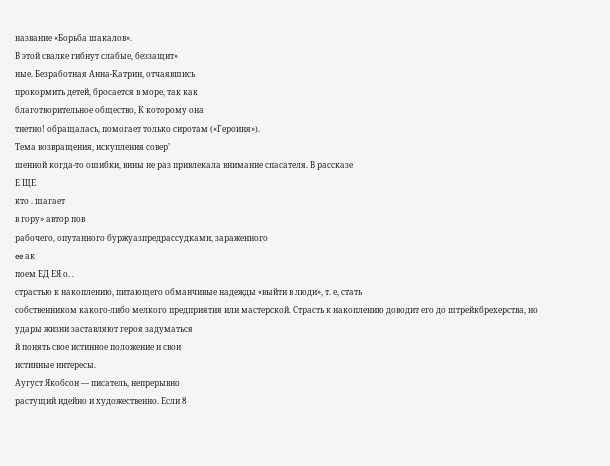название «Борьба шакалов».
В этой свалке гибнут слабые, беззащит»
ные. Безработная Анна-Катрин, отчаявшись
прокормить детей, бросается в море, так как
благотворительное общество, К которому она
тнетно! обращалась, помогает только сиротам («Героиня»).
Тема возвращения, искупления совер’
шенной когда-то ошибки, вины не раз привлекала внимание спасателя. В рассказе
Е ЩЕ
кто . шагает
в гору» автор пов
рабочего, опутанного буржуазпредрассудками, зараженного
ee ак
поем ЕД ЕЯ о. .
страстью к накоплению, питающего обманчивые надежды «выйти в люди», т. е, стать
собственником какого-либо мелкого предприятия или мастерской. Страсть к накоплению доводит его до штрейкбрехерства, но
удары жизни заставляют героя задуматься
й понять свое истинное положение и свои
истинные интересы.
Аугуст Якобсон — писатель, непрерывно
растущий идейно и художественно. Если 8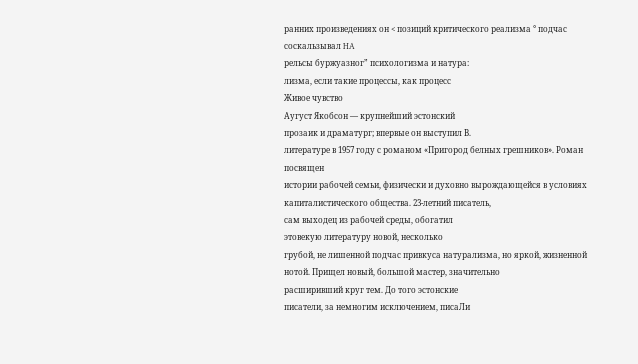ранних произведениях он < позиций критического реализма ° подчас соскальзывал HA
рельсы буржуазног” психологизма и натура:
лизма, если такие процессы, как процесс
Живое чувство
Аугуст Якобсон — крупнейший эстонский
прозаик и драматург; впервые он выступил В.
литературе в 1957 году с романом «Пригород белных грешников». Роман посвящен
истории рабочей семьи, физически и духовно вырождающейся в условиях капиталистического общества. 23-летний писатель,
сам выходец из рабочей среды, обогатил
этовекую литературу новой, несколько
грубой, не лишенной подчас привкуса натурализма, но яркой, жизненной нотой. Прищел новый, большой мастер, значительно
расширивший круг тем. До того эстонские
писатели, за немногим исключением, писаЛи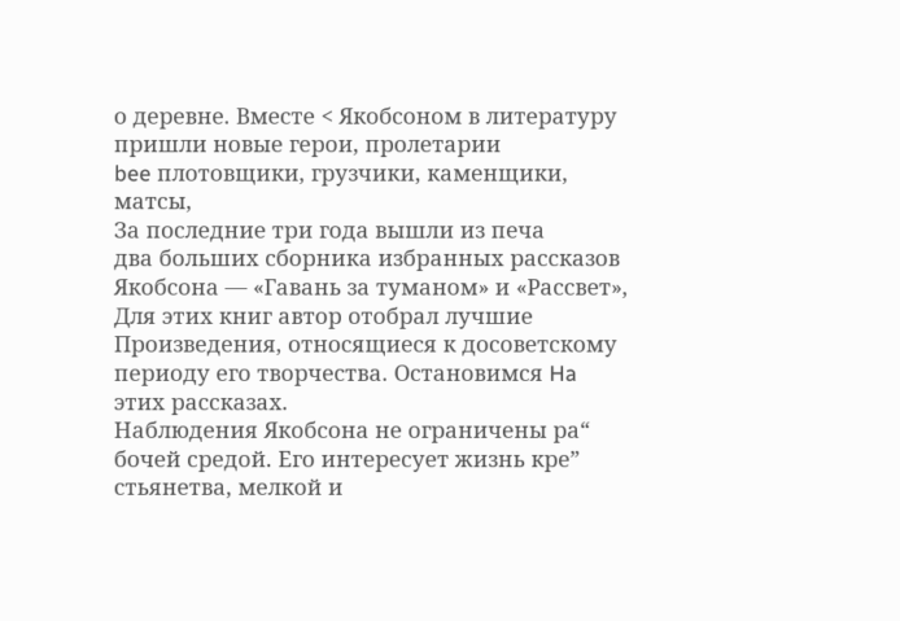о деревне. Вместе < Якобсоном в литературу пришли новые герои, пролетарии
bee плотовщики, грузчики, каменщики, матсы,
За последние три года вышли из печа
два больших сборника избранных рассказов
Якобсона — «Гавань за туманом» и «Рассвет», Для этих книг автор отобрал лучшие
Произведения, относящиеся к досоветскому
периоду его творчества. Остановимся Ha
этих рассказах.
Наблюдения Якобсона не ограничены ра“
бочей средой. Его интересует жизнь кре”
стьянетва, мелкой и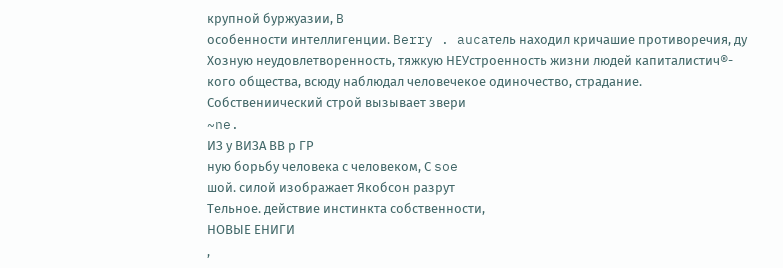крупной буржуазии, B
особенности интеллигенции. Berry . aucaтель находил кричашие противоречия, ду
Хозную неудовлетворенность, тяжкую HEУстроенность жизни людей капиталистич®-
кого общества, всюду наблюдал человечекое одиночество, страдание.
Собствениический строй вызывает звери
~ne.
ИЗ у ВИЗА ВВ р ГР
ную борьбу человека с человеком, С soe
шой. силой изображает Якобсон разрут
Тельное. действие инстинкта собственности,
НОВЫЕ ЕНИГИ
,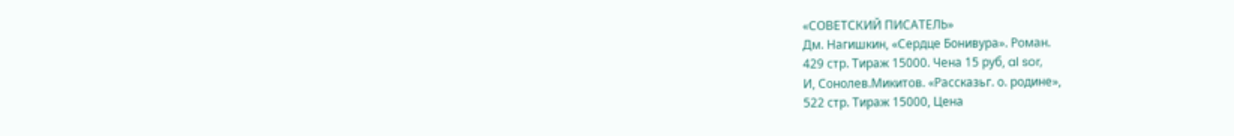«СОВЕТСКИЙ ПИСАТЕЛЬ»
Дм. Нагишкин, «Сердце Бонивура». Роман.
429 стр. Тираж 15000. Чена 15 руб, al sor,
И, Сонолев.Микитов. «Рассказьг. о. родине»,
522 стр. Тираж 15000, Цена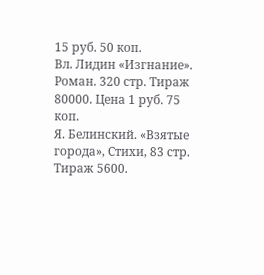15 руб. 50 коп.
Вл. Лидин «Изгнание». Роман. 320 стр. Тираж
80000. Цена 1 руб. 75 коп.
Я. Белинский. «Взятые города», Стихи, 83 стр.
Тираж 5600.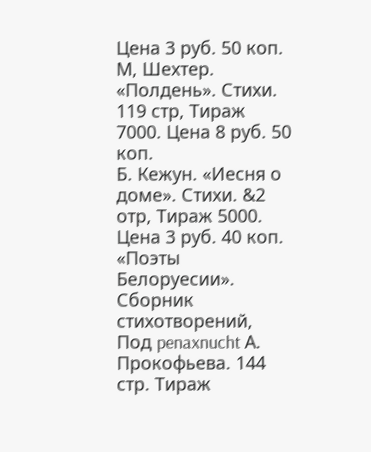Цена 3 руб. 50 коп.
М, Шехтер. «Полдень». Стихи. 119 стр, Тираж
7000. Цена 8 руб. 50 коп.
Б. Кежун. «Иесня о доме». Стихи. &2 отр, Тираж 5000. Цена 3 руб. 40 коп.
«Поэты Белоруесии». Сборник стихотворений,
Под penaxnucht А. Прокофьева. 144 стр. Тираж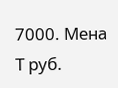7000. Мена Т руб.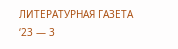ЛИТЕРАТУРНАЯ ГАЗЕТА
‘23 — 3